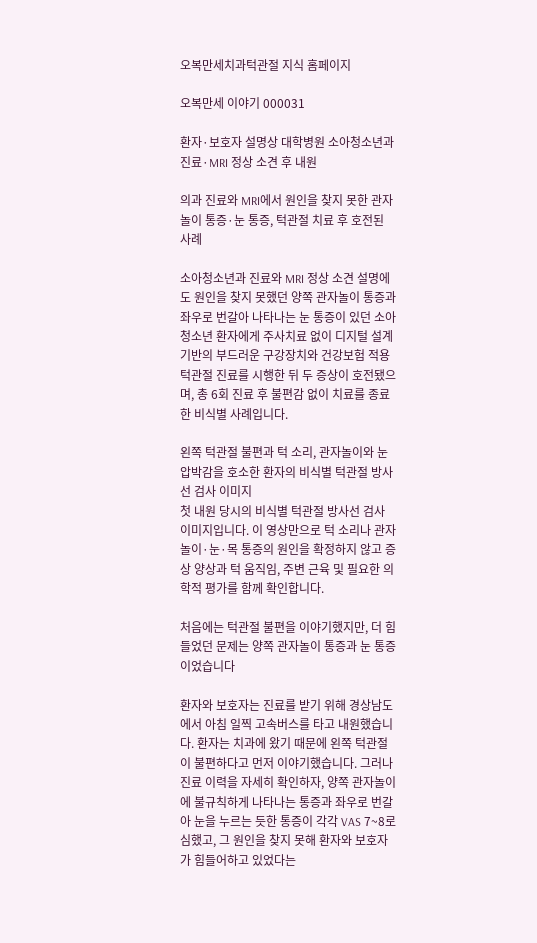오복만세치과턱관절 지식 홈페이지

오복만세 이야기 000031

환자·보호자 설명상 대학병원 소아청소년과 진료·MRI 정상 소견 후 내원

의과 진료와 MRI에서 원인을 찾지 못한 관자놀이 통증·눈 통증, 턱관절 치료 후 호전된 사례

소아청소년과 진료와 MRI 정상 소견 설명에도 원인을 찾지 못했던 양쪽 관자놀이 통증과 좌우로 번갈아 나타나는 눈 통증이 있던 소아청소년 환자에게 주사치료 없이 디지털 설계 기반의 부드러운 구강장치와 건강보험 적용 턱관절 진료를 시행한 뒤 두 증상이 호전됐으며, 총 6회 진료 후 불편감 없이 치료를 종료한 비식별 사례입니다.

왼쪽 턱관절 불편과 턱 소리, 관자놀이와 눈 압박감을 호소한 환자의 비식별 턱관절 방사선 검사 이미지
첫 내원 당시의 비식별 턱관절 방사선 검사 이미지입니다. 이 영상만으로 턱 소리나 관자놀이·눈·목 통증의 원인을 확정하지 않고 증상 양상과 턱 움직임, 주변 근육 및 필요한 의학적 평가를 함께 확인합니다.

처음에는 턱관절 불편을 이야기했지만, 더 힘들었던 문제는 양쪽 관자놀이 통증과 눈 통증이었습니다

환자와 보호자는 진료를 받기 위해 경상남도에서 아침 일찍 고속버스를 타고 내원했습니다. 환자는 치과에 왔기 때문에 왼쪽 턱관절이 불편하다고 먼저 이야기했습니다. 그러나 진료 이력을 자세히 확인하자, 양쪽 관자놀이에 불규칙하게 나타나는 통증과 좌우로 번갈아 눈을 누르는 듯한 통증이 각각 VAS 7~8로 심했고, 그 원인을 찾지 못해 환자와 보호자가 힘들어하고 있었다는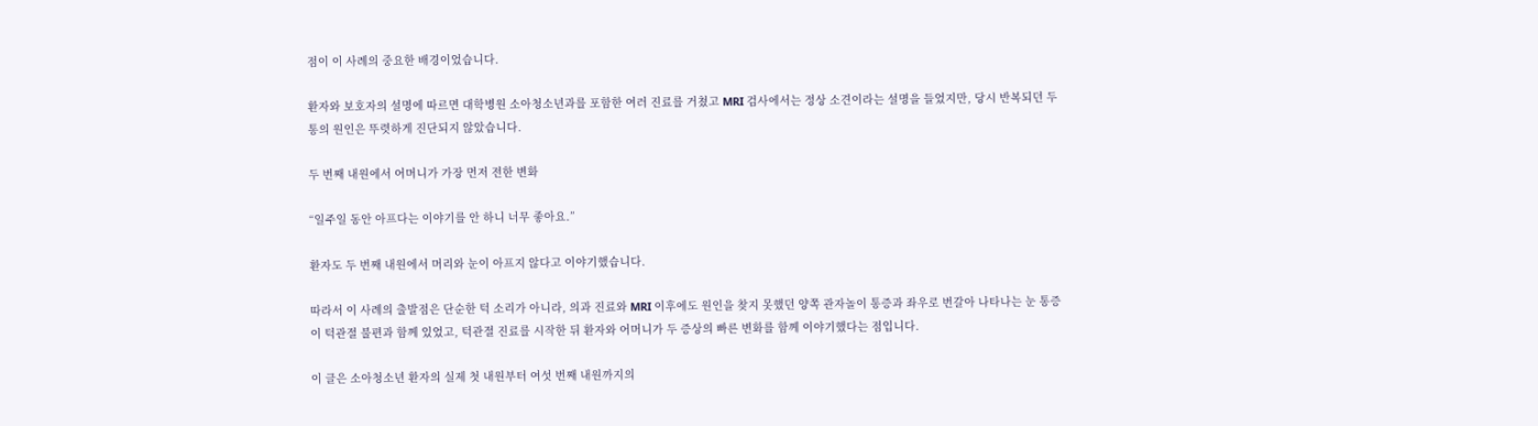점이 이 사례의 중요한 배경이었습니다.

환자와 보호자의 설명에 따르면 대학병원 소아청소년과를 포함한 여러 진료를 거쳤고 MRI 검사에서는 정상 소견이라는 설명을 들었지만, 당시 반복되던 두통의 원인은 뚜렷하게 진단되지 않았습니다.

두 번째 내원에서 어머니가 가장 먼저 전한 변화

“일주일 동안 아프다는 이야기를 안 하니 너무 좋아요.”

환자도 두 번째 내원에서 머리와 눈이 아프지 않다고 이야기했습니다.

따라서 이 사례의 출발점은 단순한 턱 소리가 아니라, 의과 진료와 MRI 이후에도 원인을 찾지 못했던 양쪽 관자놀이 통증과 좌우로 번갈아 나타나는 눈 통증이 턱관절 불편과 함께 있었고, 턱관절 진료를 시작한 뒤 환자와 어머니가 두 증상의 빠른 변화를 함께 이야기했다는 점입니다.

이 글은 소아청소년 환자의 실제 첫 내원부터 여섯 번째 내원까지의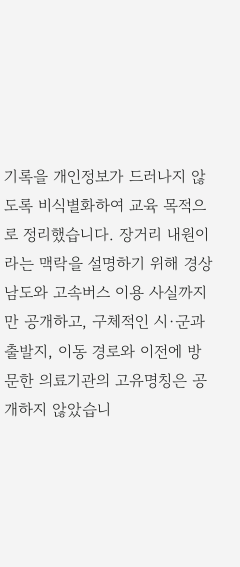기록을 개인정보가 드러나지 않도록 비식별화하여 교육 목적으로 정리했습니다. 장거리 내원이라는 맥락을 설명하기 위해 경상남도와 고속버스 이용 사실까지만 공개하고, 구체적인 시·군과 출발지, 이동 경로와 이전에 방문한 의료기관의 고유명칭은 공개하지 않았습니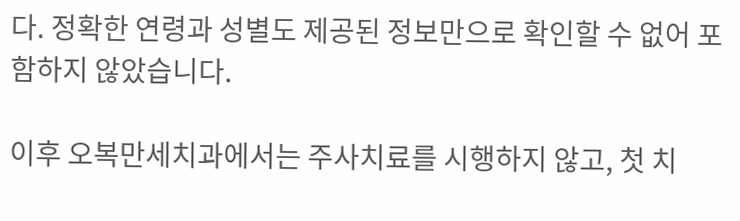다. 정확한 연령과 성별도 제공된 정보만으로 확인할 수 없어 포함하지 않았습니다.

이후 오복만세치과에서는 주사치료를 시행하지 않고, 첫 치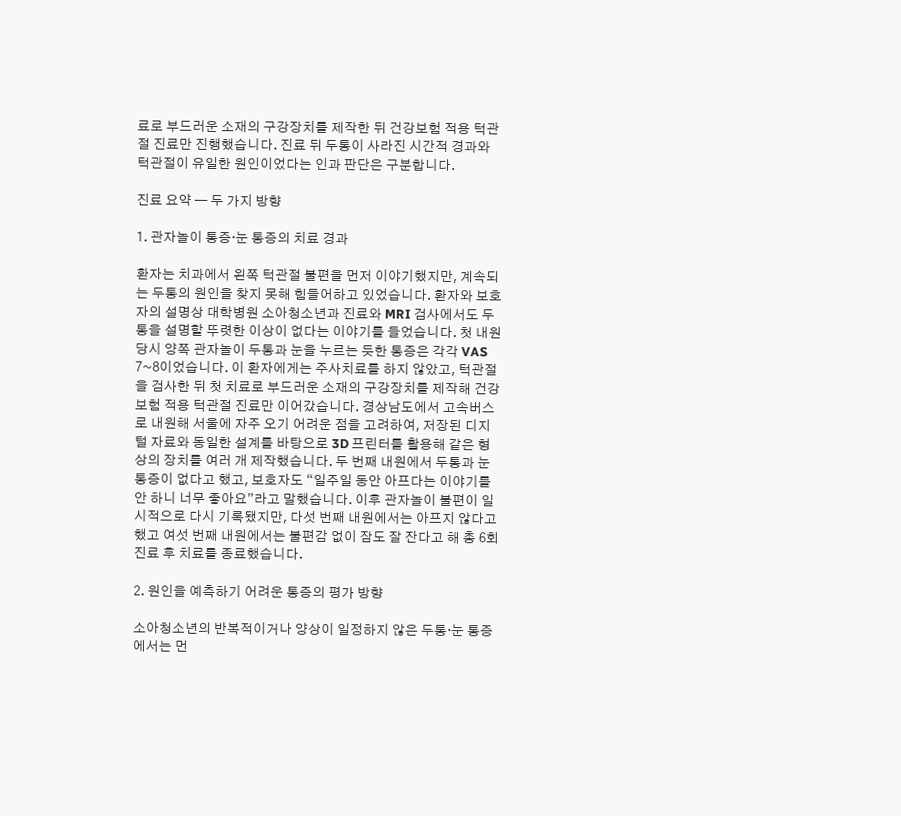료로 부드러운 소재의 구강장치를 제작한 뒤 건강보험 적용 턱관절 진료만 진행했습니다. 진료 뒤 두통이 사라진 시간적 경과와 턱관절이 유일한 원인이었다는 인과 판단은 구분합니다.

진료 요약 — 두 가지 방향

1. 관자놀이 통증·눈 통증의 치료 경과

환자는 치과에서 왼쪽 턱관절 불편을 먼저 이야기했지만, 계속되는 두통의 원인을 찾지 못해 힘들어하고 있었습니다. 환자와 보호자의 설명상 대학병원 소아청소년과 진료와 MRI 검사에서도 두통을 설명할 뚜렷한 이상이 없다는 이야기를 들었습니다. 첫 내원 당시 양쪽 관자놀이 두통과 눈을 누르는 듯한 통증은 각각 VAS 7~8이었습니다. 이 환자에게는 주사치료를 하지 않았고, 턱관절을 검사한 뒤 첫 치료로 부드러운 소재의 구강장치를 제작해 건강보험 적용 턱관절 진료만 이어갔습니다. 경상남도에서 고속버스로 내원해 서울에 자주 오기 어려운 점을 고려하여, 저장된 디지털 자료와 동일한 설계를 바탕으로 3D 프린터를 활용해 같은 형상의 장치를 여러 개 제작했습니다. 두 번째 내원에서 두통과 눈 통증이 없다고 했고, 보호자도 “일주일 동안 아프다는 이야기를 안 하니 너무 좋아요”라고 말했습니다. 이후 관자놀이 불편이 일시적으로 다시 기록됐지만, 다섯 번째 내원에서는 아프지 않다고 했고 여섯 번째 내원에서는 불편감 없이 잠도 잘 잔다고 해 총 6회 진료 후 치료를 종료했습니다.

2. 원인을 예측하기 어려운 통증의 평가 방향

소아청소년의 반복적이거나 양상이 일정하지 않은 두통·눈 통증에서는 먼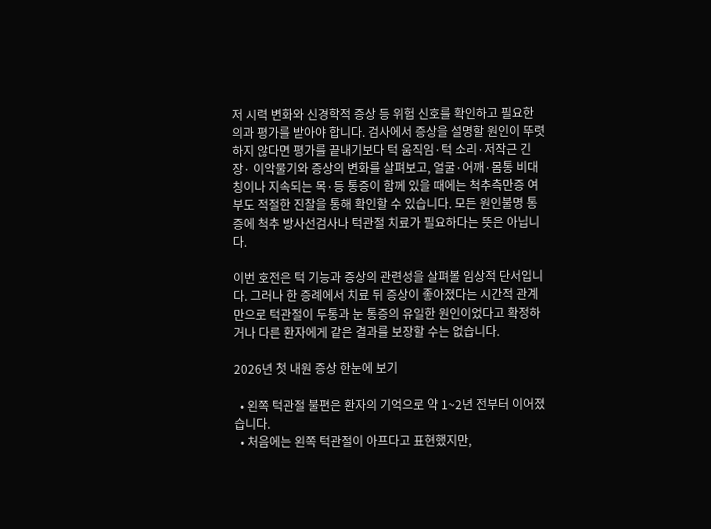저 시력 변화와 신경학적 증상 등 위험 신호를 확인하고 필요한 의과 평가를 받아야 합니다. 검사에서 증상을 설명할 원인이 뚜렷하지 않다면 평가를 끝내기보다 턱 움직임·턱 소리·저작근 긴장· 이악물기와 증상의 변화를 살펴보고, 얼굴·어깨·몸통 비대칭이나 지속되는 목·등 통증이 함께 있을 때에는 척추측만증 여부도 적절한 진찰을 통해 확인할 수 있습니다. 모든 원인불명 통증에 척추 방사선검사나 턱관절 치료가 필요하다는 뜻은 아닙니다.

이번 호전은 턱 기능과 증상의 관련성을 살펴볼 임상적 단서입니다. 그러나 한 증례에서 치료 뒤 증상이 좋아졌다는 시간적 관계만으로 턱관절이 두통과 눈 통증의 유일한 원인이었다고 확정하거나 다른 환자에게 같은 결과를 보장할 수는 없습니다.

2026년 첫 내원 증상 한눈에 보기

  • 왼쪽 턱관절 불편은 환자의 기억으로 약 1~2년 전부터 이어졌습니다.
  • 처음에는 왼쪽 턱관절이 아프다고 표현했지만,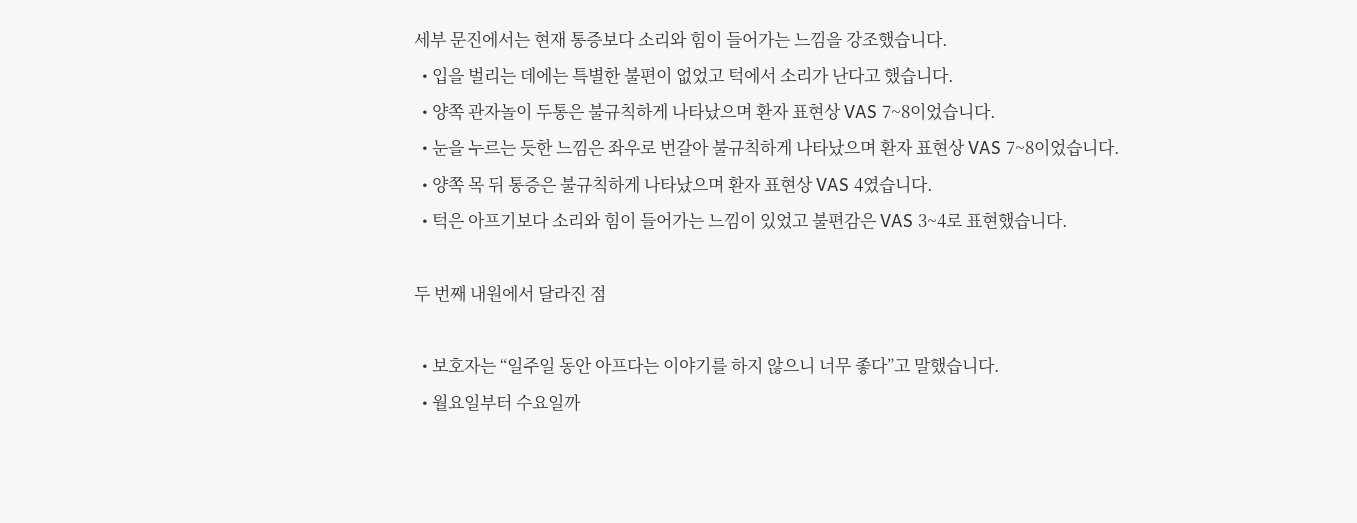세부 문진에서는 현재 통증보다 소리와 힘이 들어가는 느낌을 강조했습니다.
  • 입을 벌리는 데에는 특별한 불편이 없었고 턱에서 소리가 난다고 했습니다.
  • 양쪽 관자놀이 두통은 불규칙하게 나타났으며 환자 표현상 VAS 7~8이었습니다.
  • 눈을 누르는 듯한 느낌은 좌우로 번갈아 불규칙하게 나타났으며 환자 표현상 VAS 7~8이었습니다.
  • 양쪽 목 뒤 통증은 불규칙하게 나타났으며 환자 표현상 VAS 4였습니다.
  • 턱은 아프기보다 소리와 힘이 들어가는 느낌이 있었고 불편감은 VAS 3~4로 표현했습니다.

두 번째 내원에서 달라진 점

  • 보호자는 “일주일 동안 아프다는 이야기를 하지 않으니 너무 좋다”고 말했습니다.
  • 월요일부터 수요일까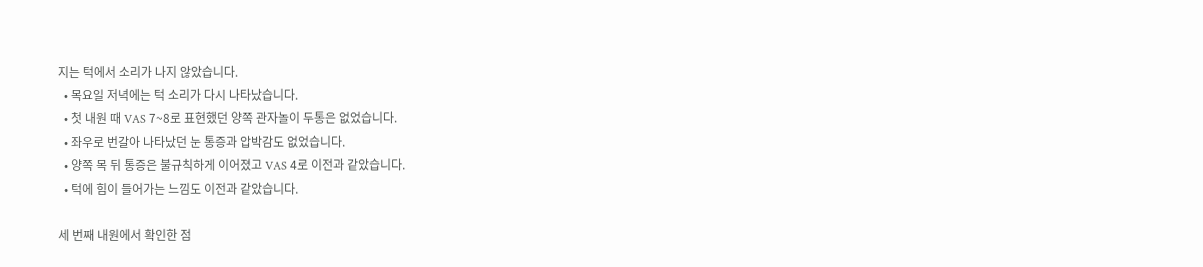지는 턱에서 소리가 나지 않았습니다.
  • 목요일 저녁에는 턱 소리가 다시 나타났습니다.
  • 첫 내원 때 VAS 7~8로 표현했던 양쪽 관자놀이 두통은 없었습니다.
  • 좌우로 번갈아 나타났던 눈 통증과 압박감도 없었습니다.
  • 양쪽 목 뒤 통증은 불규칙하게 이어졌고 VAS 4로 이전과 같았습니다.
  • 턱에 힘이 들어가는 느낌도 이전과 같았습니다.

세 번째 내원에서 확인한 점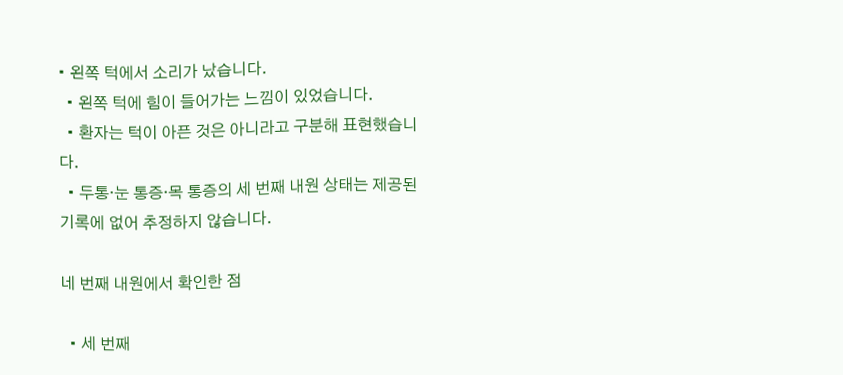• 왼쪽 턱에서 소리가 났습니다.
  • 왼쪽 턱에 힘이 들어가는 느낌이 있었습니다.
  • 환자는 턱이 아픈 것은 아니라고 구분해 표현했습니다.
  • 두통·눈 통증·목 통증의 세 번째 내원 상태는 제공된 기록에 없어 추정하지 않습니다.

네 번째 내원에서 확인한 점

  • 세 번째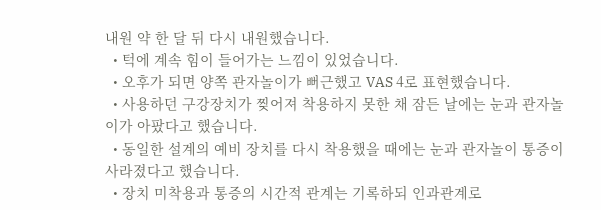내원 약 한 달 뒤 다시 내원했습니다.
  • 턱에 계속 힘이 들어가는 느낌이 있었습니다.
  • 오후가 되면 양쪽 관자놀이가 뻐근했고 VAS 4로 표현했습니다.
  • 사용하던 구강장치가 찢어져 착용하지 못한 채 잠든 날에는 눈과 관자놀이가 아팠다고 했습니다.
  • 동일한 설계의 예비 장치를 다시 착용했을 때에는 눈과 관자놀이 통증이 사라졌다고 했습니다.
  • 장치 미착용과 통증의 시간적 관계는 기록하되 인과관계로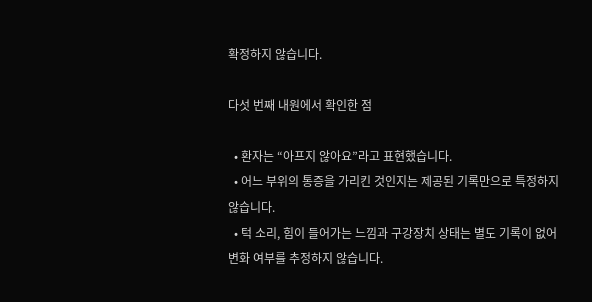확정하지 않습니다.

다섯 번째 내원에서 확인한 점

  • 환자는 “아프지 않아요”라고 표현했습니다.
  • 어느 부위의 통증을 가리킨 것인지는 제공된 기록만으로 특정하지 않습니다.
  • 턱 소리, 힘이 들어가는 느낌과 구강장치 상태는 별도 기록이 없어 변화 여부를 추정하지 않습니다.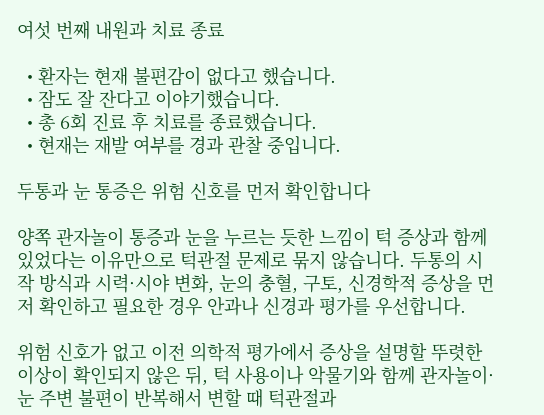여섯 번째 내원과 치료 종료

  • 환자는 현재 불편감이 없다고 했습니다.
  • 잠도 잘 잔다고 이야기했습니다.
  • 총 6회 진료 후 치료를 종료했습니다.
  • 현재는 재발 여부를 경과 관찰 중입니다.

두통과 눈 통증은 위험 신호를 먼저 확인합니다

양쪽 관자놀이 통증과 눈을 누르는 듯한 느낌이 턱 증상과 함께 있었다는 이유만으로 턱관절 문제로 묶지 않습니다. 두통의 시작 방식과 시력·시야 변화, 눈의 충혈, 구토, 신경학적 증상을 먼저 확인하고 필요한 경우 안과나 신경과 평가를 우선합니다.

위험 신호가 없고 이전 의학적 평가에서 증상을 설명할 뚜렷한 이상이 확인되지 않은 뒤, 턱 사용이나 악물기와 함께 관자놀이·눈 주변 불편이 반복해서 변할 때 턱관절과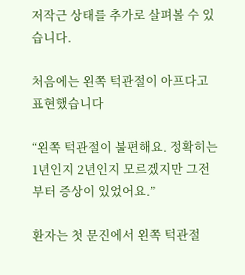저작근 상태를 추가로 살펴볼 수 있습니다.

처음에는 왼쪽 턱관절이 아프다고 표현했습니다

“왼쪽 턱관절이 불편해요. 정확히는 1년인지 2년인지 모르겠지만 그전부터 증상이 있었어요.”

환자는 첫 문진에서 왼쪽 턱관절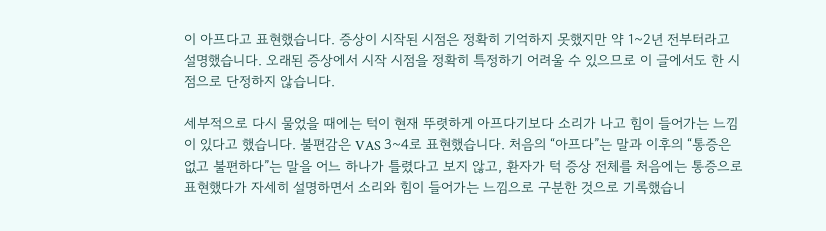이 아프다고 표현했습니다. 증상이 시작된 시점은 정확히 기억하지 못했지만 약 1~2년 전부터라고 설명했습니다. 오래된 증상에서 시작 시점을 정확히 특정하기 어려울 수 있으므로 이 글에서도 한 시점으로 단정하지 않습니다.

세부적으로 다시 물었을 때에는 턱이 현재 뚜렷하게 아프다기보다 소리가 나고 힘이 들어가는 느낌이 있다고 했습니다. 불편감은 VAS 3~4로 표현했습니다. 처음의 “아프다”는 말과 이후의 “통증은 없고 불편하다”는 말을 어느 하나가 틀렸다고 보지 않고, 환자가 턱 증상 전체를 처음에는 통증으로 표현했다가 자세히 설명하면서 소리와 힘이 들어가는 느낌으로 구분한 것으로 기록했습니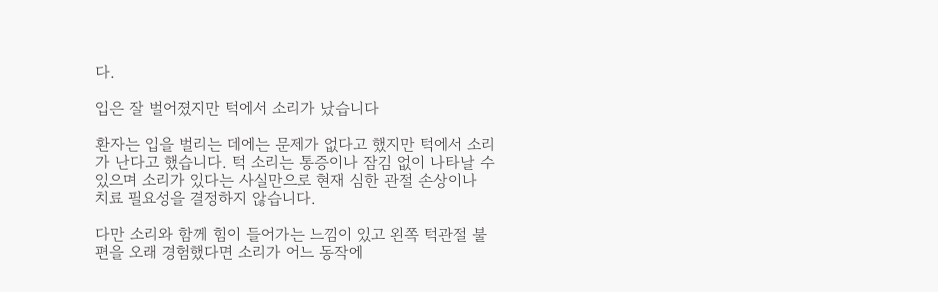다.

입은 잘 벌어졌지만 턱에서 소리가 났습니다

환자는 입을 벌리는 데에는 문제가 없다고 했지만 턱에서 소리가 난다고 했습니다. 턱 소리는 통증이나 잠김 없이 나타날 수 있으며 소리가 있다는 사실만으로 현재 심한 관절 손상이나 치료 필요성을 결정하지 않습니다.

다만 소리와 함께 힘이 들어가는 느낌이 있고 왼쪽 턱관절 불편을 오래 경험했다면 소리가 어느 동작에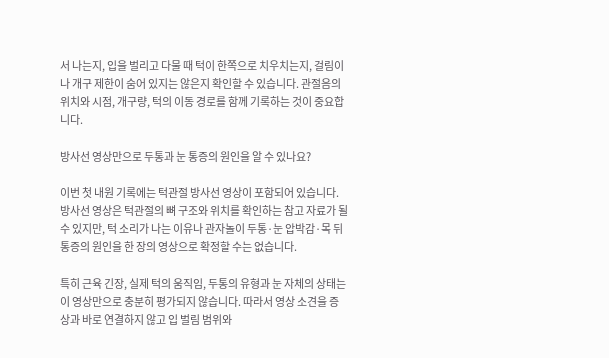서 나는지, 입을 벌리고 다물 때 턱이 한쪽으로 치우치는지, 걸림이나 개구 제한이 숨어 있지는 않은지 확인할 수 있습니다. 관절음의 위치와 시점, 개구량, 턱의 이동 경로를 함께 기록하는 것이 중요합니다.

방사선 영상만으로 두통과 눈 통증의 원인을 알 수 있나요?

이번 첫 내원 기록에는 턱관절 방사선 영상이 포함되어 있습니다. 방사선 영상은 턱관절의 뼈 구조와 위치를 확인하는 참고 자료가 될 수 있지만, 턱 소리가 나는 이유나 관자놀이 두통·눈 압박감·목 뒤 통증의 원인을 한 장의 영상으로 확정할 수는 없습니다.

특히 근육 긴장, 실제 턱의 움직임, 두통의 유형과 눈 자체의 상태는 이 영상만으로 충분히 평가되지 않습니다. 따라서 영상 소견을 증상과 바로 연결하지 않고 입 벌림 범위와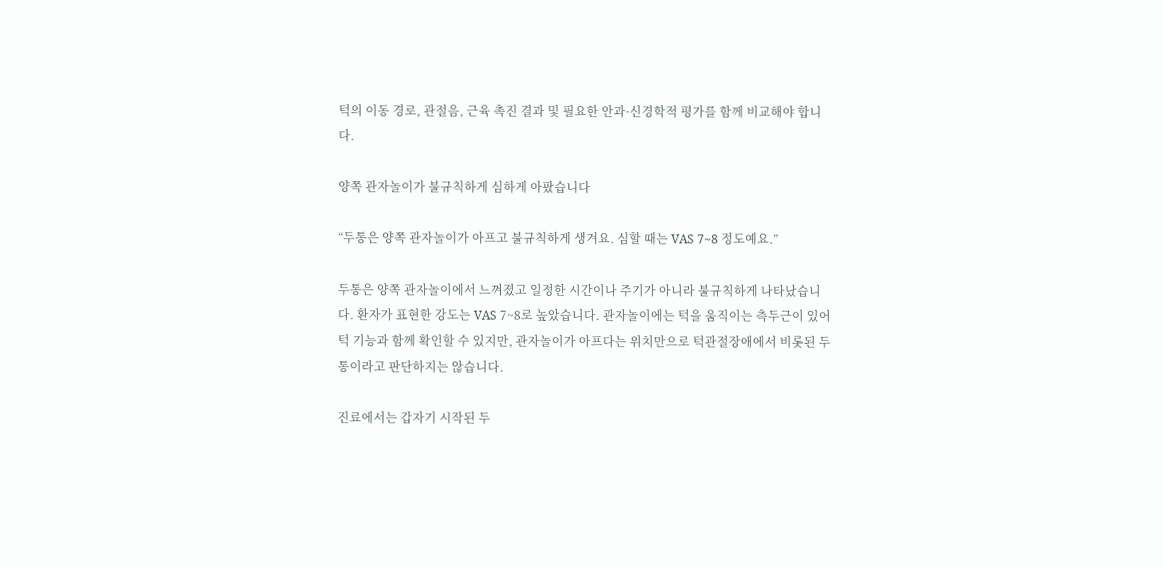턱의 이동 경로, 관절음, 근육 촉진 결과 및 필요한 안과·신경학적 평가를 함께 비교해야 합니다.

양쪽 관자놀이가 불규칙하게 심하게 아팠습니다

“두통은 양쪽 관자놀이가 아프고 불규칙하게 생겨요. 심할 때는 VAS 7~8 정도예요.”

두통은 양쪽 관자놀이에서 느껴졌고 일정한 시간이나 주기가 아니라 불규칙하게 나타났습니다. 환자가 표현한 강도는 VAS 7~8로 높았습니다. 관자놀이에는 턱을 움직이는 측두근이 있어 턱 기능과 함께 확인할 수 있지만, 관자놀이가 아프다는 위치만으로 턱관절장애에서 비롯된 두통이라고 판단하지는 않습니다.

진료에서는 갑자기 시작된 두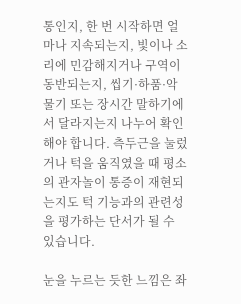통인지, 한 번 시작하면 얼마나 지속되는지, 빛이나 소리에 민감해지거나 구역이 동반되는지, 씹기·하품·악물기 또는 장시간 말하기에서 달라지는지 나누어 확인해야 합니다. 측두근을 눌렀거나 턱을 움직였을 때 평소의 관자놀이 통증이 재현되는지도 턱 기능과의 관련성을 평가하는 단서가 될 수 있습니다.

눈을 누르는 듯한 느낌은 좌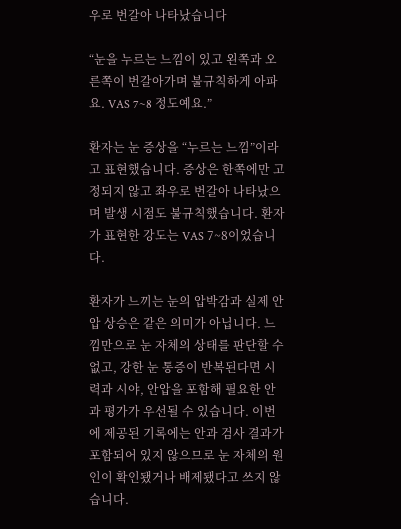우로 번갈아 나타났습니다

“눈을 누르는 느낌이 있고 왼쪽과 오른쪽이 번갈아가며 불규칙하게 아파요. VAS 7~8 정도예요.”

환자는 눈 증상을 “누르는 느낌”이라고 표현했습니다. 증상은 한쪽에만 고정되지 않고 좌우로 번갈아 나타났으며 발생 시점도 불규칙했습니다. 환자가 표현한 강도는 VAS 7~8이었습니다.

환자가 느끼는 눈의 압박감과 실제 안압 상승은 같은 의미가 아닙니다. 느낌만으로 눈 자체의 상태를 판단할 수 없고, 강한 눈 통증이 반복된다면 시력과 시야, 안압을 포함해 필요한 안과 평가가 우선될 수 있습니다. 이번에 제공된 기록에는 안과 검사 결과가 포함되어 있지 않으므로 눈 자체의 원인이 확인됐거나 배제됐다고 쓰지 않습니다.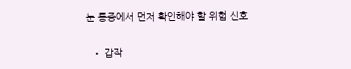눈 통증에서 먼저 확인해야 할 위험 신호

  • 갑작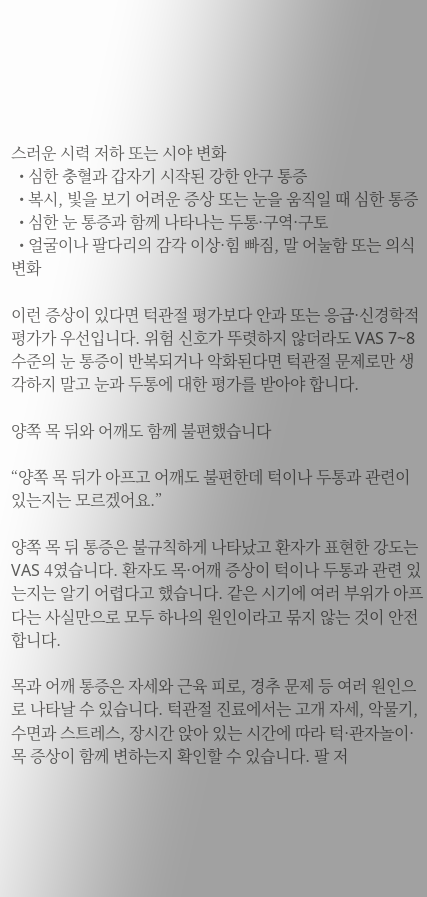스러운 시력 저하 또는 시야 변화
  • 심한 충혈과 갑자기 시작된 강한 안구 통증
  • 복시, 빛을 보기 어려운 증상 또는 눈을 움직일 때 심한 통증
  • 심한 눈 통증과 함께 나타나는 두통·구역·구토
  • 얼굴이나 팔다리의 감각 이상·힘 빠짐, 말 어눌함 또는 의식 변화

이런 증상이 있다면 턱관절 평가보다 안과 또는 응급·신경학적 평가가 우선입니다. 위험 신호가 뚜렷하지 않더라도 VAS 7~8 수준의 눈 통증이 반복되거나 악화된다면 턱관절 문제로만 생각하지 말고 눈과 두통에 대한 평가를 받아야 합니다.

양쪽 목 뒤와 어깨도 함께 불편했습니다

“양쪽 목 뒤가 아프고 어깨도 불편한데 턱이나 두통과 관련이 있는지는 모르겠어요.”

양쪽 목 뒤 통증은 불규칙하게 나타났고 환자가 표현한 강도는 VAS 4였습니다. 환자도 목·어깨 증상이 턱이나 두통과 관련 있는지는 알기 어렵다고 했습니다. 같은 시기에 여러 부위가 아프다는 사실만으로 모두 하나의 원인이라고 묶지 않는 것이 안전합니다.

목과 어깨 통증은 자세와 근육 피로, 경추 문제 등 여러 원인으로 나타날 수 있습니다. 턱관절 진료에서는 고개 자세, 악물기, 수면과 스트레스, 장시간 앉아 있는 시간에 따라 턱·관자놀이·목 증상이 함께 변하는지 확인할 수 있습니다. 팔 저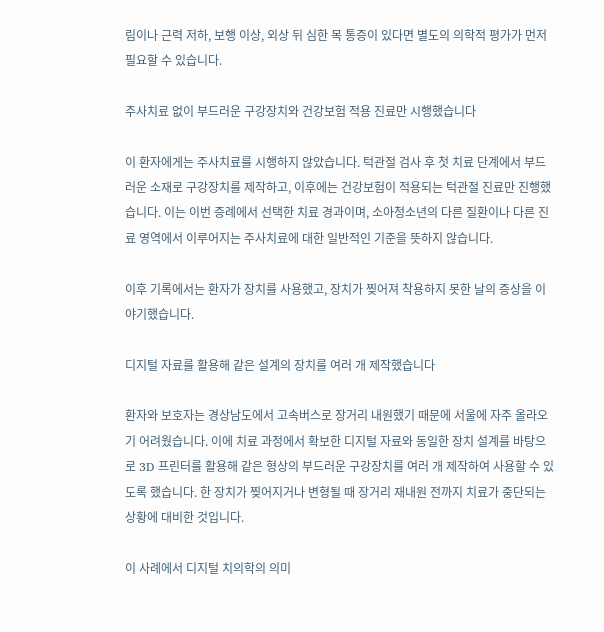림이나 근력 저하, 보행 이상, 외상 뒤 심한 목 통증이 있다면 별도의 의학적 평가가 먼저 필요할 수 있습니다.

주사치료 없이 부드러운 구강장치와 건강보험 적용 진료만 시행했습니다

이 환자에게는 주사치료를 시행하지 않았습니다. 턱관절 검사 후 첫 치료 단계에서 부드러운 소재로 구강장치를 제작하고, 이후에는 건강보험이 적용되는 턱관절 진료만 진행했습니다. 이는 이번 증례에서 선택한 치료 경과이며, 소아청소년의 다른 질환이나 다른 진료 영역에서 이루어지는 주사치료에 대한 일반적인 기준을 뜻하지 않습니다.

이후 기록에서는 환자가 장치를 사용했고, 장치가 찢어져 착용하지 못한 날의 증상을 이야기했습니다.

디지털 자료를 활용해 같은 설계의 장치를 여러 개 제작했습니다

환자와 보호자는 경상남도에서 고속버스로 장거리 내원했기 때문에 서울에 자주 올라오기 어려웠습니다. 이에 치료 과정에서 확보한 디지털 자료와 동일한 장치 설계를 바탕으로 3D 프린터를 활용해 같은 형상의 부드러운 구강장치를 여러 개 제작하여 사용할 수 있도록 했습니다. 한 장치가 찢어지거나 변형될 때 장거리 재내원 전까지 치료가 중단되는 상황에 대비한 것입니다.

이 사례에서 디지털 치의학의 의미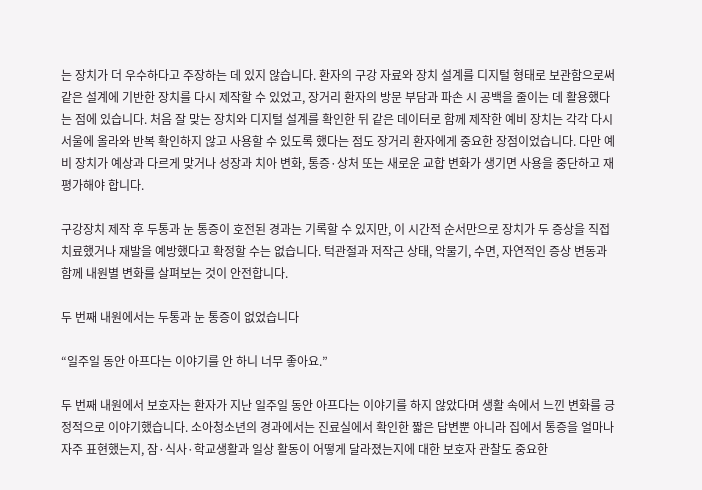는 장치가 더 우수하다고 주장하는 데 있지 않습니다. 환자의 구강 자료와 장치 설계를 디지털 형태로 보관함으로써 같은 설계에 기반한 장치를 다시 제작할 수 있었고, 장거리 환자의 방문 부담과 파손 시 공백을 줄이는 데 활용했다는 점에 있습니다. 처음 잘 맞는 장치와 디지털 설계를 확인한 뒤 같은 데이터로 함께 제작한 예비 장치는 각각 다시 서울에 올라와 반복 확인하지 않고 사용할 수 있도록 했다는 점도 장거리 환자에게 중요한 장점이었습니다. 다만 예비 장치가 예상과 다르게 맞거나 성장과 치아 변화, 통증·상처 또는 새로운 교합 변화가 생기면 사용을 중단하고 재평가해야 합니다.

구강장치 제작 후 두통과 눈 통증이 호전된 경과는 기록할 수 있지만, 이 시간적 순서만으로 장치가 두 증상을 직접 치료했거나 재발을 예방했다고 확정할 수는 없습니다. 턱관절과 저작근 상태, 악물기, 수면, 자연적인 증상 변동과 함께 내원별 변화를 살펴보는 것이 안전합니다.

두 번째 내원에서는 두통과 눈 통증이 없었습니다

“일주일 동안 아프다는 이야기를 안 하니 너무 좋아요.”

두 번째 내원에서 보호자는 환자가 지난 일주일 동안 아프다는 이야기를 하지 않았다며 생활 속에서 느낀 변화를 긍정적으로 이야기했습니다. 소아청소년의 경과에서는 진료실에서 확인한 짧은 답변뿐 아니라 집에서 통증을 얼마나 자주 표현했는지, 잠·식사·학교생활과 일상 활동이 어떻게 달라졌는지에 대한 보호자 관찰도 중요한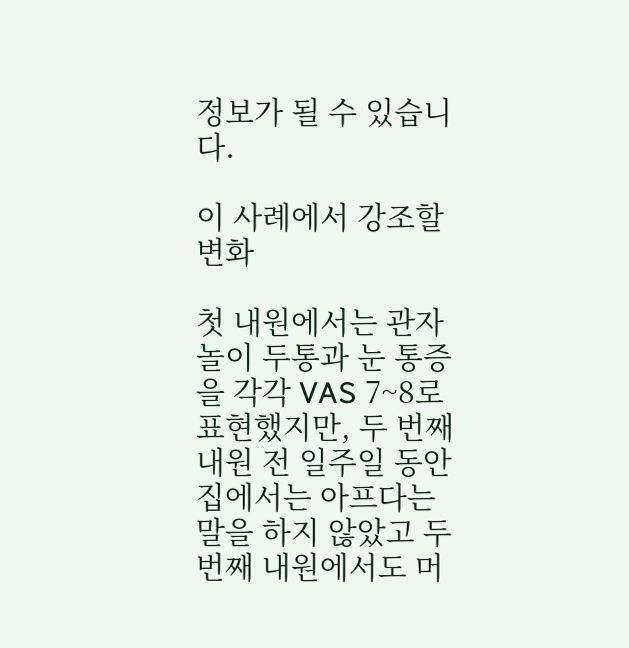정보가 될 수 있습니다.

이 사례에서 강조할 변화

첫 내원에서는 관자놀이 두통과 눈 통증을 각각 VAS 7~8로 표현했지만, 두 번째 내원 전 일주일 동안 집에서는 아프다는 말을 하지 않았고 두 번째 내원에서도 머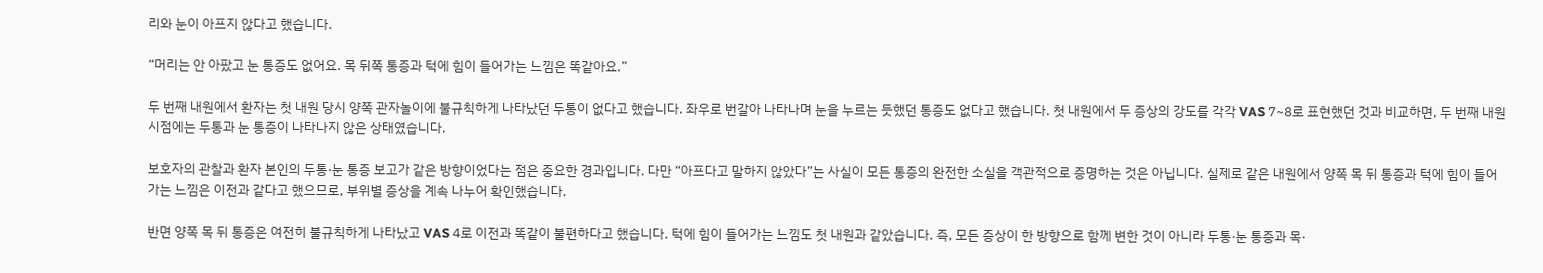리와 눈이 아프지 않다고 했습니다.

“머리는 안 아팠고 눈 통증도 없어요. 목 뒤쪽 통증과 턱에 힘이 들어가는 느낌은 똑같아요.”

두 번째 내원에서 환자는 첫 내원 당시 양쪽 관자놀이에 불규칙하게 나타났던 두통이 없다고 했습니다. 좌우로 번갈아 나타나며 눈을 누르는 듯했던 통증도 없다고 했습니다. 첫 내원에서 두 증상의 강도를 각각 VAS 7~8로 표현했던 것과 비교하면, 두 번째 내원 시점에는 두통과 눈 통증이 나타나지 않은 상태였습니다.

보호자의 관찰과 환자 본인의 두통·눈 통증 보고가 같은 방향이었다는 점은 중요한 경과입니다. 다만 “아프다고 말하지 않았다”는 사실이 모든 통증의 완전한 소실을 객관적으로 증명하는 것은 아닙니다. 실제로 같은 내원에서 양쪽 목 뒤 통증과 턱에 힘이 들어가는 느낌은 이전과 같다고 했으므로, 부위별 증상을 계속 나누어 확인했습니다.

반면 양쪽 목 뒤 통증은 여전히 불규칙하게 나타났고 VAS 4로 이전과 똑같이 불편하다고 했습니다. 턱에 힘이 들어가는 느낌도 첫 내원과 같았습니다. 즉, 모든 증상이 한 방향으로 함께 변한 것이 아니라 두통·눈 통증과 목·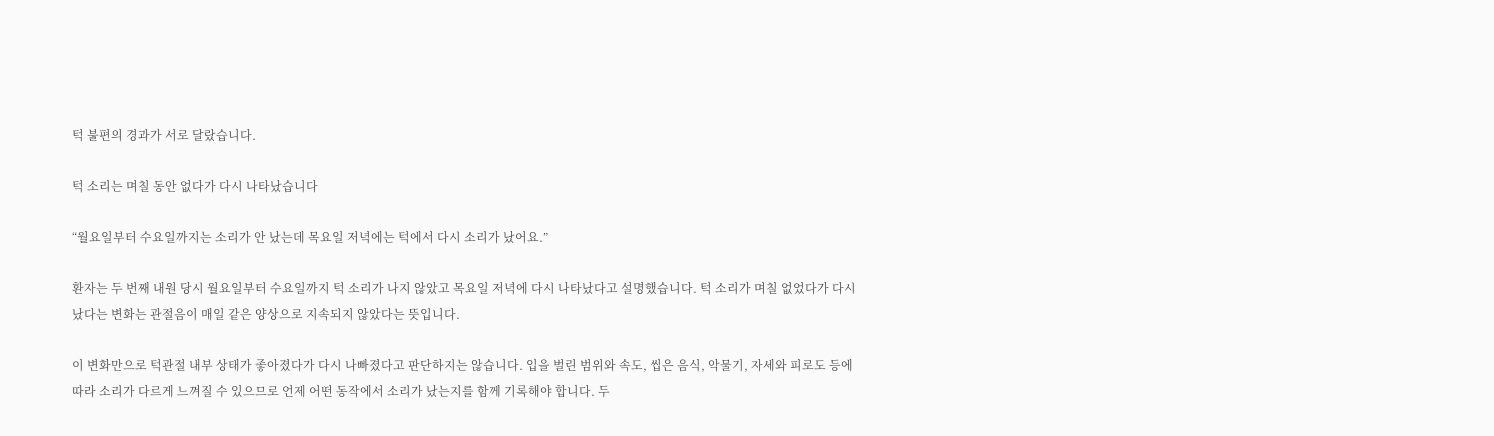턱 불편의 경과가 서로 달랐습니다.

턱 소리는 며칠 동안 없다가 다시 나타났습니다

“월요일부터 수요일까지는 소리가 안 났는데 목요일 저녁에는 턱에서 다시 소리가 났어요.”

환자는 두 번째 내원 당시 월요일부터 수요일까지 턱 소리가 나지 않았고 목요일 저녁에 다시 나타났다고 설명했습니다. 턱 소리가 며칠 없었다가 다시 났다는 변화는 관절음이 매일 같은 양상으로 지속되지 않았다는 뜻입니다.

이 변화만으로 턱관절 내부 상태가 좋아졌다가 다시 나빠졌다고 판단하지는 않습니다. 입을 벌린 범위와 속도, 씹은 음식, 악물기, 자세와 피로도 등에 따라 소리가 다르게 느껴질 수 있으므로 언제 어떤 동작에서 소리가 났는지를 함께 기록해야 합니다. 두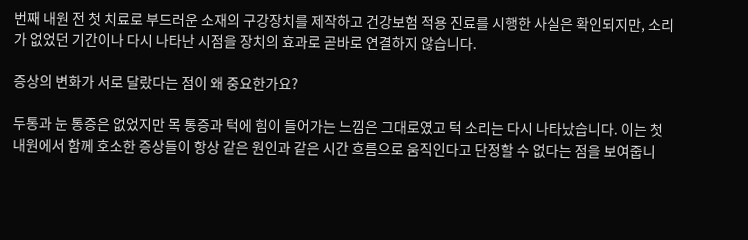번째 내원 전 첫 치료로 부드러운 소재의 구강장치를 제작하고 건강보험 적용 진료를 시행한 사실은 확인되지만, 소리가 없었던 기간이나 다시 나타난 시점을 장치의 효과로 곧바로 연결하지 않습니다.

증상의 변화가 서로 달랐다는 점이 왜 중요한가요?

두통과 눈 통증은 없었지만 목 통증과 턱에 힘이 들어가는 느낌은 그대로였고 턱 소리는 다시 나타났습니다. 이는 첫 내원에서 함께 호소한 증상들이 항상 같은 원인과 같은 시간 흐름으로 움직인다고 단정할 수 없다는 점을 보여줍니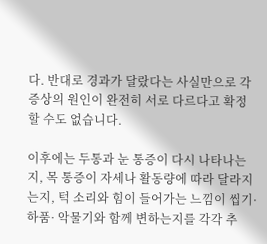다. 반대로 경과가 달랐다는 사실만으로 각 증상의 원인이 완전히 서로 다르다고 확정할 수도 없습니다.

이후에는 두통과 눈 통증이 다시 나타나는지, 목 통증이 자세나 활동량에 따라 달라지는지, 턱 소리와 힘이 들어가는 느낌이 씹기·하품· 악물기와 함께 변하는지를 각각 추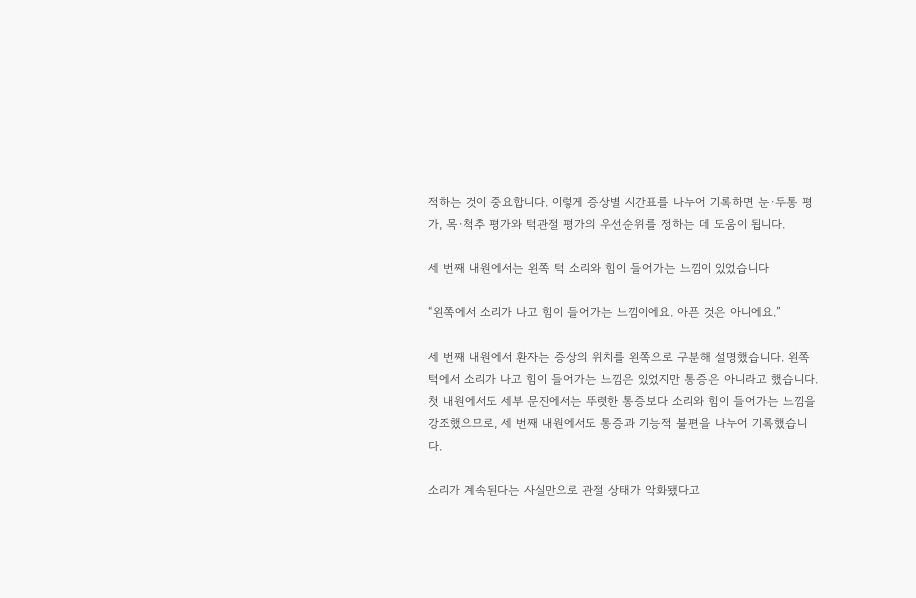적하는 것이 중요합니다. 이렇게 증상별 시간표를 나누어 기록하면 눈·두통 평가, 목·척추 평가와 턱관절 평가의 우선순위를 정하는 데 도움이 됩니다.

세 번째 내원에서는 왼쪽 턱 소리와 힘이 들어가는 느낌이 있었습니다

“왼쪽에서 소리가 나고 힘이 들어가는 느낌이에요. 아픈 것은 아니에요.”

세 번째 내원에서 환자는 증상의 위치를 왼쪽으로 구분해 설명했습니다. 왼쪽 턱에서 소리가 나고 힘이 들어가는 느낌은 있었지만 통증은 아니라고 했습니다. 첫 내원에서도 세부 문진에서는 뚜렷한 통증보다 소리와 힘이 들어가는 느낌을 강조했으므로, 세 번째 내원에서도 통증과 기능적 불편을 나누어 기록했습니다.

소리가 계속된다는 사실만으로 관절 상태가 악화됐다고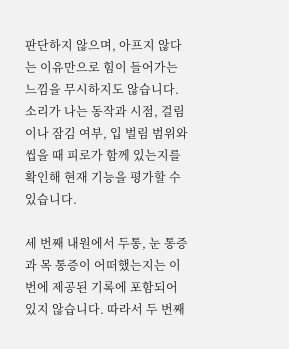판단하지 않으며, 아프지 않다는 이유만으로 힘이 들어가는 느낌을 무시하지도 않습니다. 소리가 나는 동작과 시점, 걸림이나 잠김 여부, 입 벌림 범위와 씹을 때 피로가 함께 있는지를 확인해 현재 기능을 평가할 수 있습니다.

세 번째 내원에서 두통, 눈 통증과 목 통증이 어떠했는지는 이번에 제공된 기록에 포함되어 있지 않습니다. 따라서 두 번째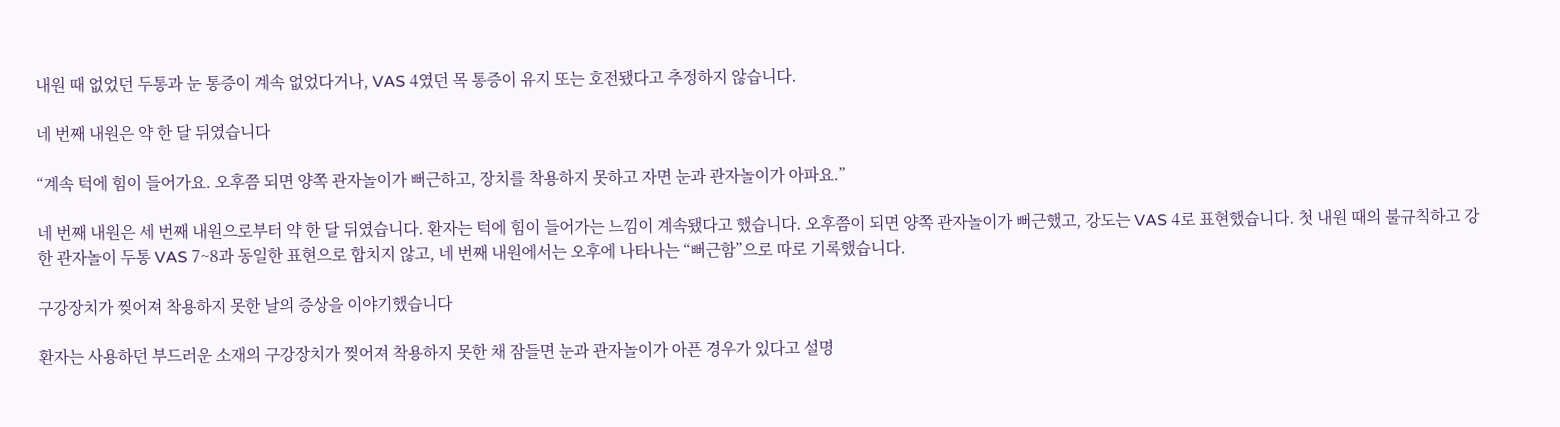내원 때 없었던 두통과 눈 통증이 계속 없었다거나, VAS 4였던 목 통증이 유지 또는 호전됐다고 추정하지 않습니다.

네 번째 내원은 약 한 달 뒤였습니다

“계속 턱에 힘이 들어가요. 오후쯤 되면 양쪽 관자놀이가 뻐근하고, 장치를 착용하지 못하고 자면 눈과 관자놀이가 아파요.”

네 번째 내원은 세 번째 내원으로부터 약 한 달 뒤였습니다. 환자는 턱에 힘이 들어가는 느낌이 계속됐다고 했습니다. 오후쯤이 되면 양쪽 관자놀이가 뻐근했고, 강도는 VAS 4로 표현했습니다. 첫 내원 때의 불규칙하고 강한 관자놀이 두통 VAS 7~8과 동일한 표현으로 합치지 않고, 네 번째 내원에서는 오후에 나타나는 “뻐근함”으로 따로 기록했습니다.

구강장치가 찢어져 착용하지 못한 날의 증상을 이야기했습니다

환자는 사용하던 부드러운 소재의 구강장치가 찢어져 착용하지 못한 채 잠들면 눈과 관자놀이가 아픈 경우가 있다고 설명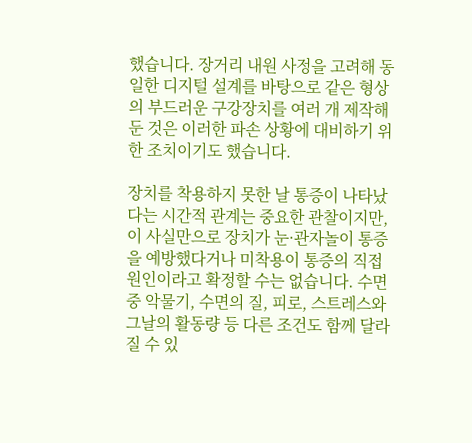했습니다. 장거리 내원 사정을 고려해 동일한 디지털 설계를 바탕으로 같은 형상의 부드러운 구강장치를 여러 개 제작해 둔 것은 이러한 파손 상황에 대비하기 위한 조치이기도 했습니다.

장치를 착용하지 못한 날 통증이 나타났다는 시간적 관계는 중요한 관찰이지만, 이 사실만으로 장치가 눈·관자놀이 통증을 예방했다거나 미착용이 통증의 직접 원인이라고 확정할 수는 없습니다. 수면 중 악물기, 수면의 질, 피로, 스트레스와 그날의 활동량 등 다른 조건도 함께 달라질 수 있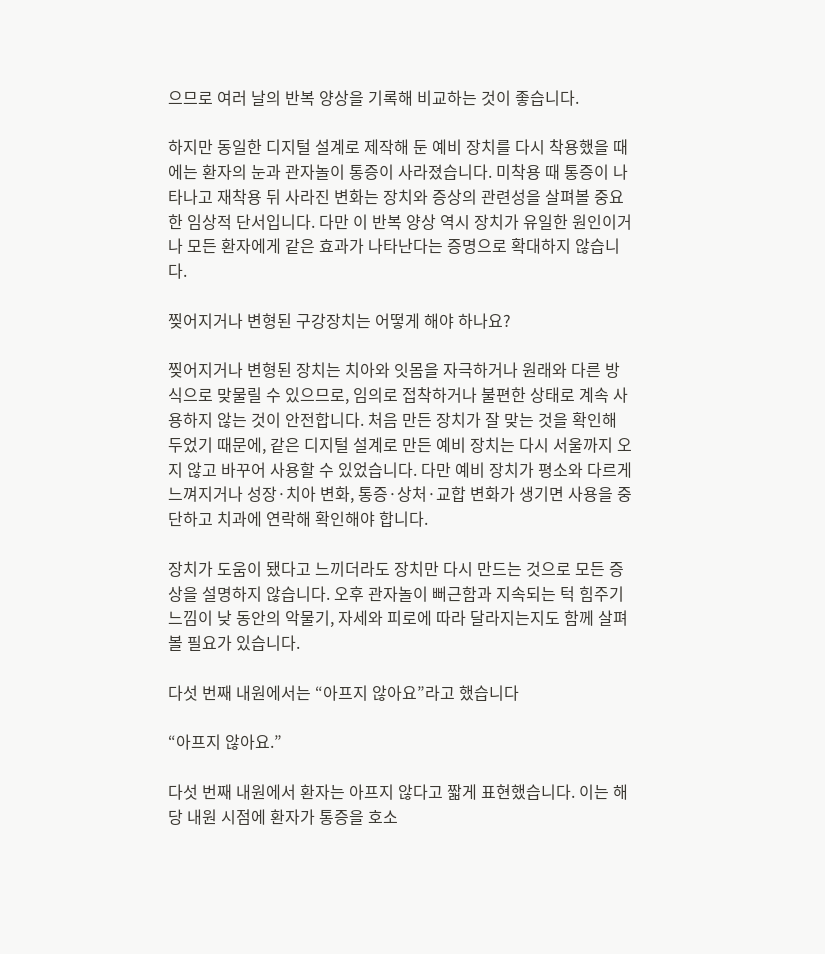으므로 여러 날의 반복 양상을 기록해 비교하는 것이 좋습니다.

하지만 동일한 디지털 설계로 제작해 둔 예비 장치를 다시 착용했을 때에는 환자의 눈과 관자놀이 통증이 사라졌습니다. 미착용 때 통증이 나타나고 재착용 뒤 사라진 변화는 장치와 증상의 관련성을 살펴볼 중요한 임상적 단서입니다. 다만 이 반복 양상 역시 장치가 유일한 원인이거나 모든 환자에게 같은 효과가 나타난다는 증명으로 확대하지 않습니다.

찢어지거나 변형된 구강장치는 어떻게 해야 하나요?

찢어지거나 변형된 장치는 치아와 잇몸을 자극하거나 원래와 다른 방식으로 맞물릴 수 있으므로, 임의로 접착하거나 불편한 상태로 계속 사용하지 않는 것이 안전합니다. 처음 만든 장치가 잘 맞는 것을 확인해 두었기 때문에, 같은 디지털 설계로 만든 예비 장치는 다시 서울까지 오지 않고 바꾸어 사용할 수 있었습니다. 다만 예비 장치가 평소와 다르게 느껴지거나 성장·치아 변화, 통증·상처·교합 변화가 생기면 사용을 중단하고 치과에 연락해 확인해야 합니다.

장치가 도움이 됐다고 느끼더라도 장치만 다시 만드는 것으로 모든 증상을 설명하지 않습니다. 오후 관자놀이 뻐근함과 지속되는 턱 힘주기 느낌이 낮 동안의 악물기, 자세와 피로에 따라 달라지는지도 함께 살펴볼 필요가 있습니다.

다섯 번째 내원에서는 “아프지 않아요”라고 했습니다

“아프지 않아요.”

다섯 번째 내원에서 환자는 아프지 않다고 짧게 표현했습니다. 이는 해당 내원 시점에 환자가 통증을 호소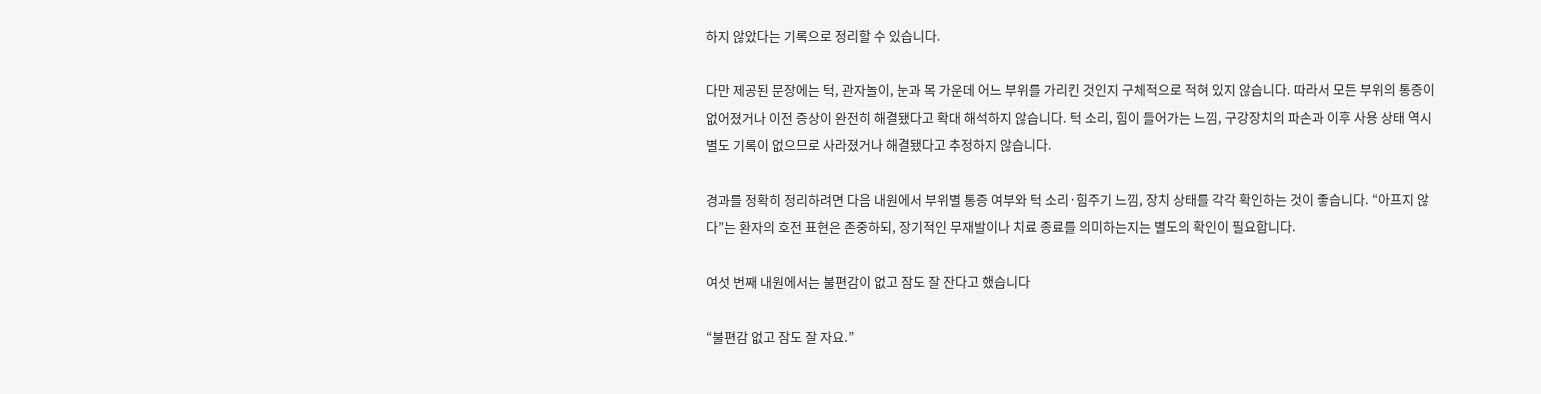하지 않았다는 기록으로 정리할 수 있습니다.

다만 제공된 문장에는 턱, 관자놀이, 눈과 목 가운데 어느 부위를 가리킨 것인지 구체적으로 적혀 있지 않습니다. 따라서 모든 부위의 통증이 없어졌거나 이전 증상이 완전히 해결됐다고 확대 해석하지 않습니다. 턱 소리, 힘이 들어가는 느낌, 구강장치의 파손과 이후 사용 상태 역시 별도 기록이 없으므로 사라졌거나 해결됐다고 추정하지 않습니다.

경과를 정확히 정리하려면 다음 내원에서 부위별 통증 여부와 턱 소리·힘주기 느낌, 장치 상태를 각각 확인하는 것이 좋습니다. “아프지 않다”는 환자의 호전 표현은 존중하되, 장기적인 무재발이나 치료 종료를 의미하는지는 별도의 확인이 필요합니다.

여섯 번째 내원에서는 불편감이 없고 잠도 잘 잔다고 했습니다

“불편감 없고 잠도 잘 자요.”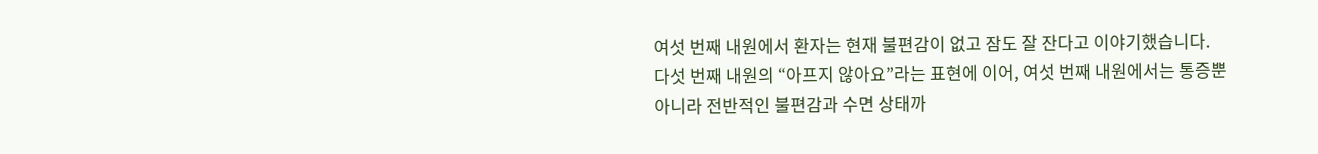여섯 번째 내원에서 환자는 현재 불편감이 없고 잠도 잘 잔다고 이야기했습니다. 다섯 번째 내원의 “아프지 않아요”라는 표현에 이어, 여섯 번째 내원에서는 통증뿐 아니라 전반적인 불편감과 수면 상태까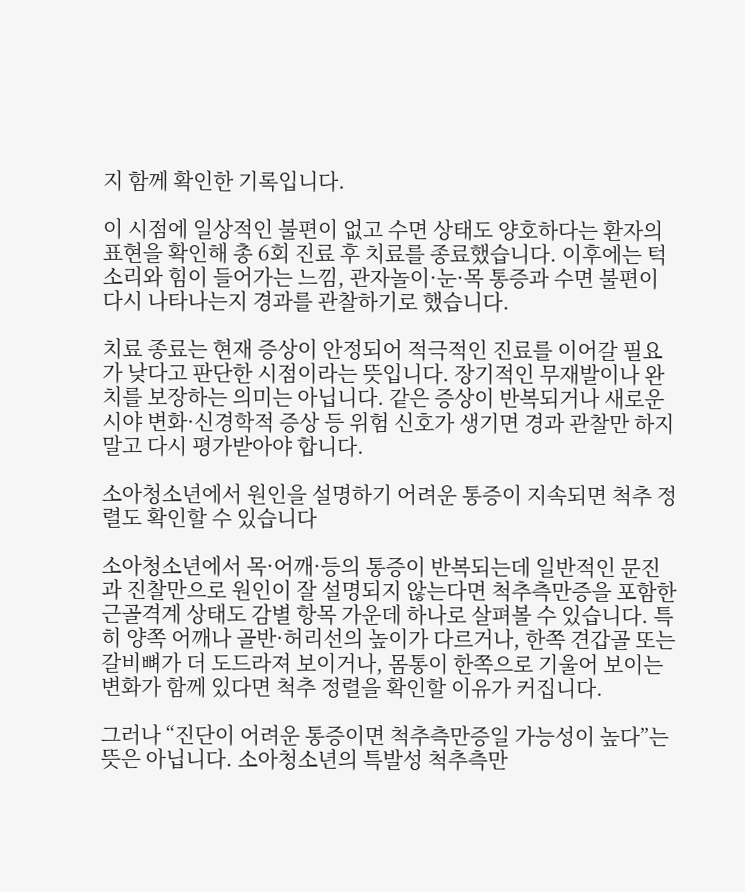지 함께 확인한 기록입니다.

이 시점에 일상적인 불편이 없고 수면 상태도 양호하다는 환자의 표현을 확인해 총 6회 진료 후 치료를 종료했습니다. 이후에는 턱 소리와 힘이 들어가는 느낌, 관자놀이·눈·목 통증과 수면 불편이 다시 나타나는지 경과를 관찰하기로 했습니다.

치료 종료는 현재 증상이 안정되어 적극적인 진료를 이어갈 필요가 낮다고 판단한 시점이라는 뜻입니다. 장기적인 무재발이나 완치를 보장하는 의미는 아닙니다. 같은 증상이 반복되거나 새로운 시야 변화·신경학적 증상 등 위험 신호가 생기면 경과 관찰만 하지 말고 다시 평가받아야 합니다.

소아청소년에서 원인을 설명하기 어려운 통증이 지속되면 척추 정렬도 확인할 수 있습니다

소아청소년에서 목·어깨·등의 통증이 반복되는데 일반적인 문진과 진찰만으로 원인이 잘 설명되지 않는다면 척추측만증을 포함한 근골격계 상태도 감별 항목 가운데 하나로 살펴볼 수 있습니다. 특히 양쪽 어깨나 골반·허리선의 높이가 다르거나, 한쪽 견갑골 또는 갈비뼈가 더 도드라져 보이거나, 몸통이 한쪽으로 기울어 보이는 변화가 함께 있다면 척추 정렬을 확인할 이유가 커집니다.

그러나 “진단이 어려운 통증이면 척추측만증일 가능성이 높다”는 뜻은 아닙니다. 소아청소년의 특발성 척추측만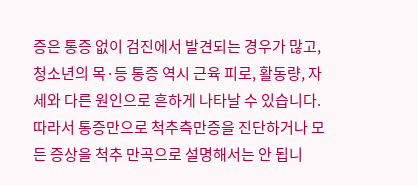증은 통증 없이 검진에서 발견되는 경우가 많고, 청소년의 목·등 통증 역시 근육 피로, 활동량, 자세와 다른 원인으로 흔하게 나타날 수 있습니다. 따라서 통증만으로 척추측만증을 진단하거나 모든 증상을 척추 만곡으로 설명해서는 안 됩니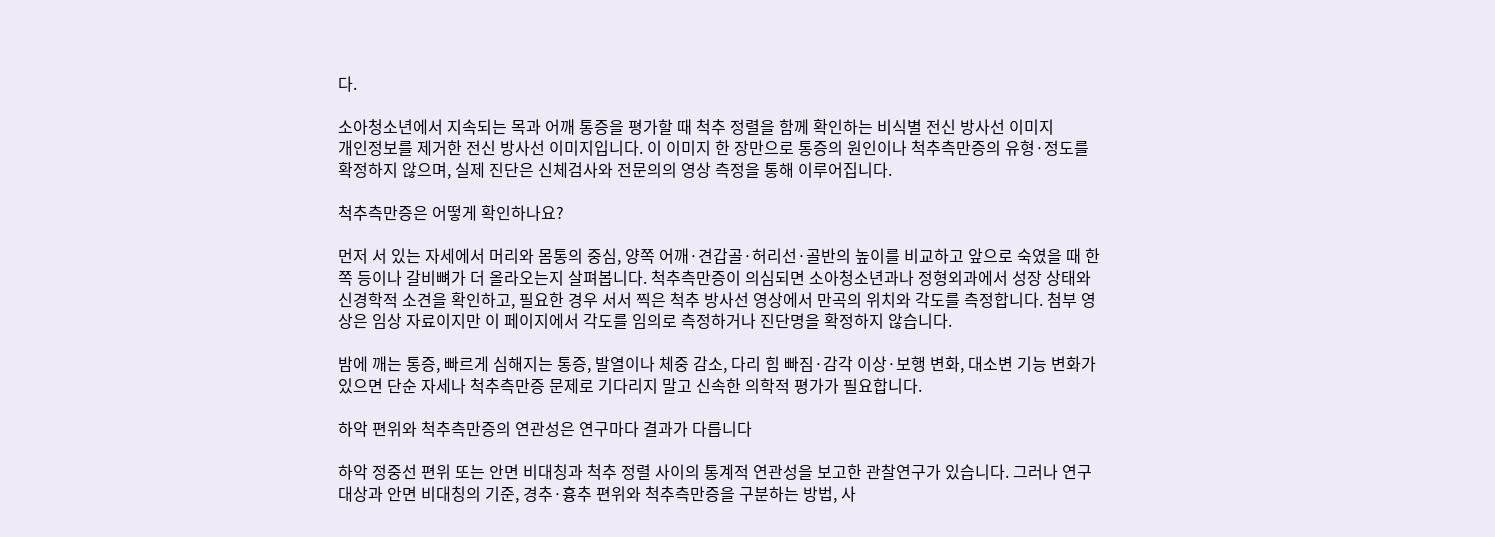다.

소아청소년에서 지속되는 목과 어깨 통증을 평가할 때 척추 정렬을 함께 확인하는 비식별 전신 방사선 이미지
개인정보를 제거한 전신 방사선 이미지입니다. 이 이미지 한 장만으로 통증의 원인이나 척추측만증의 유형·정도를 확정하지 않으며, 실제 진단은 신체검사와 전문의의 영상 측정을 통해 이루어집니다.

척추측만증은 어떻게 확인하나요?

먼저 서 있는 자세에서 머리와 몸통의 중심, 양쪽 어깨·견갑골·허리선·골반의 높이를 비교하고 앞으로 숙였을 때 한쪽 등이나 갈비뼈가 더 올라오는지 살펴봅니다. 척추측만증이 의심되면 소아청소년과나 정형외과에서 성장 상태와 신경학적 소견을 확인하고, 필요한 경우 서서 찍은 척추 방사선 영상에서 만곡의 위치와 각도를 측정합니다. 첨부 영상은 임상 자료이지만 이 페이지에서 각도를 임의로 측정하거나 진단명을 확정하지 않습니다.

밤에 깨는 통증, 빠르게 심해지는 통증, 발열이나 체중 감소, 다리 힘 빠짐·감각 이상·보행 변화, 대소변 기능 변화가 있으면 단순 자세나 척추측만증 문제로 기다리지 말고 신속한 의학적 평가가 필요합니다.

하악 편위와 척추측만증의 연관성은 연구마다 결과가 다릅니다

하악 정중선 편위 또는 안면 비대칭과 척추 정렬 사이의 통계적 연관성을 보고한 관찰연구가 있습니다. 그러나 연구 대상과 안면 비대칭의 기준, 경추·흉추 편위와 척추측만증을 구분하는 방법, 사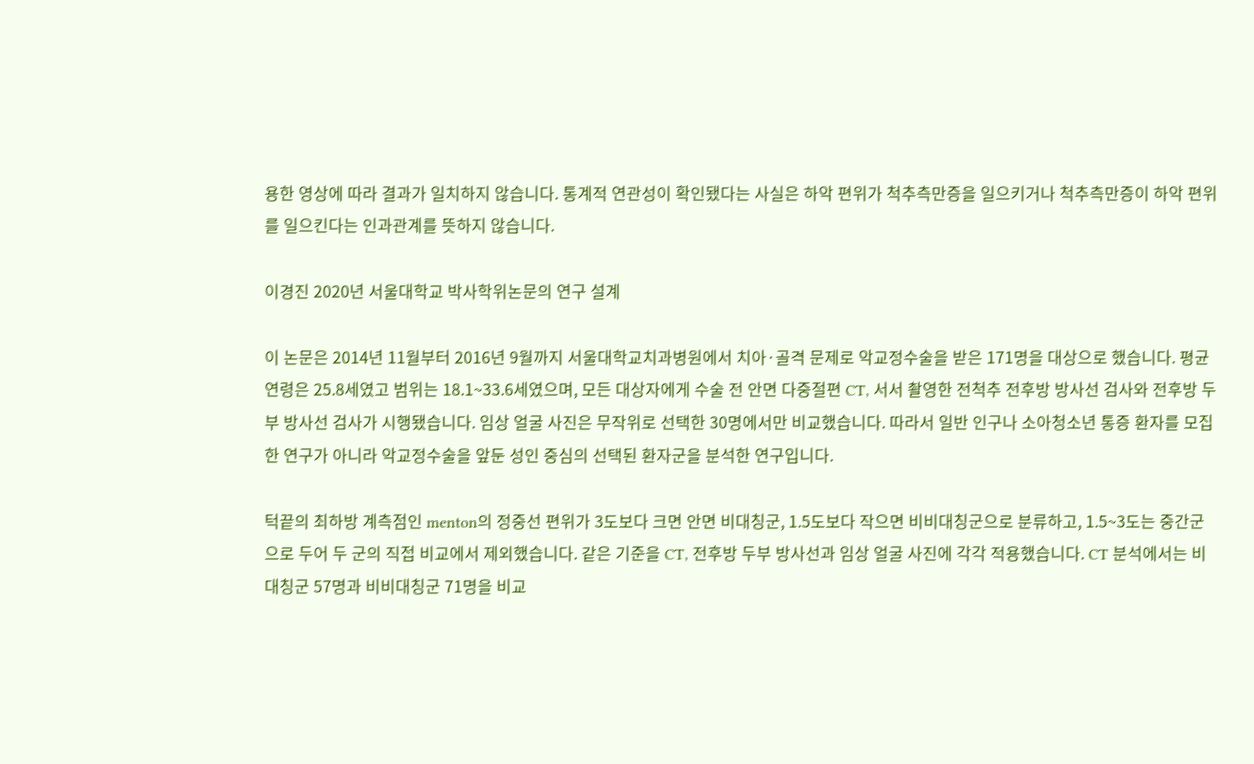용한 영상에 따라 결과가 일치하지 않습니다. 통계적 연관성이 확인됐다는 사실은 하악 편위가 척추측만증을 일으키거나 척추측만증이 하악 편위를 일으킨다는 인과관계를 뜻하지 않습니다.

이경진 2020년 서울대학교 박사학위논문의 연구 설계

이 논문은 2014년 11월부터 2016년 9월까지 서울대학교치과병원에서 치아·골격 문제로 악교정수술을 받은 171명을 대상으로 했습니다. 평균 연령은 25.8세였고 범위는 18.1~33.6세였으며, 모든 대상자에게 수술 전 안면 다중절편 CT, 서서 촬영한 전척추 전후방 방사선 검사와 전후방 두부 방사선 검사가 시행됐습니다. 임상 얼굴 사진은 무작위로 선택한 30명에서만 비교했습니다. 따라서 일반 인구나 소아청소년 통증 환자를 모집한 연구가 아니라 악교정수술을 앞둔 성인 중심의 선택된 환자군을 분석한 연구입니다.

턱끝의 최하방 계측점인 menton의 정중선 편위가 3도보다 크면 안면 비대칭군, 1.5도보다 작으면 비비대칭군으로 분류하고, 1.5~3도는 중간군으로 두어 두 군의 직접 비교에서 제외했습니다. 같은 기준을 CT, 전후방 두부 방사선과 임상 얼굴 사진에 각각 적용했습니다. CT 분석에서는 비대칭군 57명과 비비대칭군 71명을 비교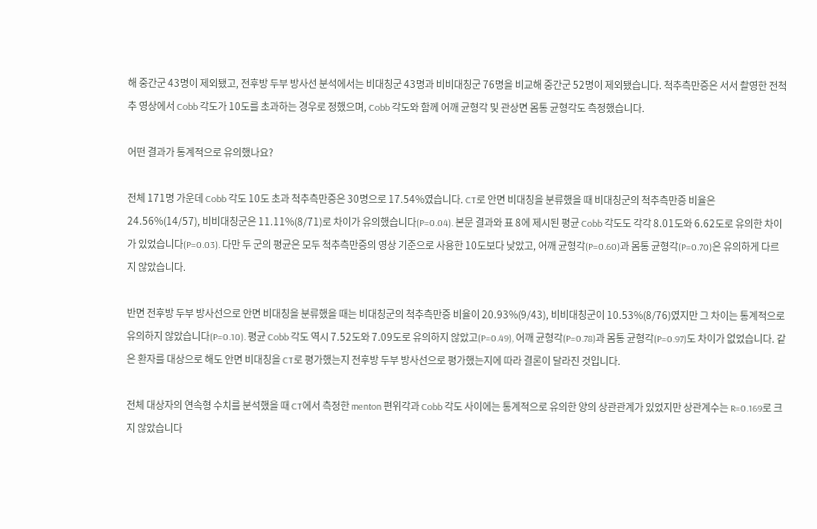해 중간군 43명이 제외됐고, 전후방 두부 방사선 분석에서는 비대칭군 43명과 비비대칭군 76명을 비교해 중간군 52명이 제외됐습니다. 척추측만증은 서서 촬영한 전척추 영상에서 Cobb 각도가 10도를 초과하는 경우로 정했으며, Cobb 각도와 함께 어깨 균형각 및 관상면 몸통 균형각도 측정했습니다.

어떤 결과가 통계적으로 유의했나요?

전체 171명 가운데 Cobb 각도 10도 초과 척추측만증은 30명으로 17.54%였습니다. CT로 안면 비대칭을 분류했을 때 비대칭군의 척추측만증 비율은 24.56%(14/57), 비비대칭군은 11.11%(8/71)로 차이가 유의했습니다(P=0.04). 본문 결과와 표 8에 제시된 평균 Cobb 각도도 각각 8.01도와 6.62도로 유의한 차이가 있었습니다(P=0.03). 다만 두 군의 평균은 모두 척추측만증의 영상 기준으로 사용한 10도보다 낮았고, 어깨 균형각(P=0.60)과 몸통 균형각(P=0.70)은 유의하게 다르지 않았습니다.

반면 전후방 두부 방사선으로 안면 비대칭을 분류했을 때는 비대칭군의 척추측만증 비율이 20.93%(9/43), 비비대칭군이 10.53%(8/76)였지만 그 차이는 통계적으로 유의하지 않았습니다(P=0.10). 평균 Cobb 각도 역시 7.52도와 7.09도로 유의하지 않았고(P=0.49), 어깨 균형각(P=0.78)과 몸통 균형각(P=0.97)도 차이가 없었습니다. 같은 환자를 대상으로 해도 안면 비대칭을 CT로 평가했는지 전후방 두부 방사선으로 평가했는지에 따라 결론이 달라진 것입니다.

전체 대상자의 연속형 수치를 분석했을 때 CT에서 측정한 menton 편위각과 Cobb 각도 사이에는 통계적으로 유의한 양의 상관관계가 있었지만 상관계수는 R=0.169로 크지 않았습니다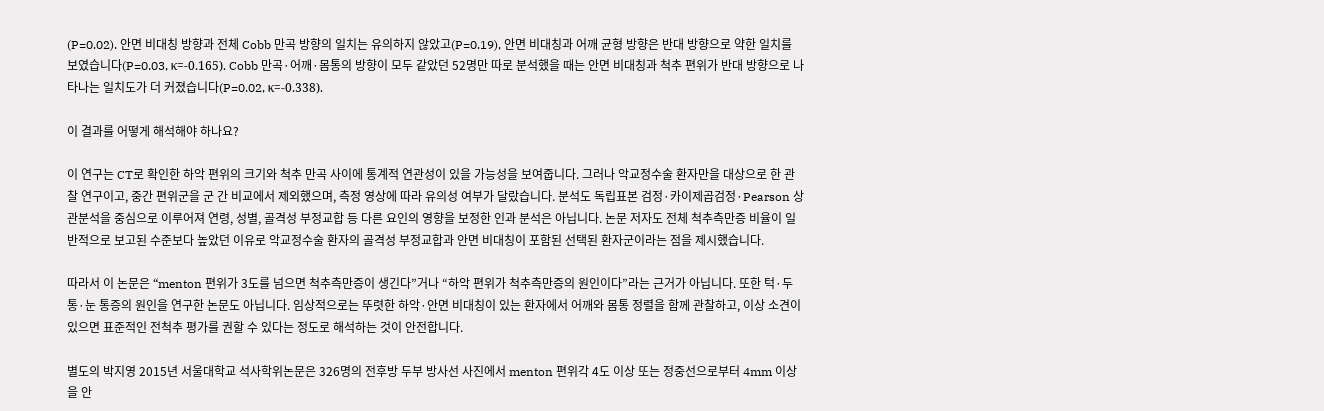(P=0.02). 안면 비대칭 방향과 전체 Cobb 만곡 방향의 일치는 유의하지 않았고(P=0.19), 안면 비대칭과 어깨 균형 방향은 반대 방향으로 약한 일치를 보였습니다(P=0.03, κ=-0.165). Cobb 만곡·어깨·몸통의 방향이 모두 같았던 52명만 따로 분석했을 때는 안면 비대칭과 척추 편위가 반대 방향으로 나타나는 일치도가 더 커졌습니다(P=0.02, κ=-0.338).

이 결과를 어떻게 해석해야 하나요?

이 연구는 CT로 확인한 하악 편위의 크기와 척추 만곡 사이에 통계적 연관성이 있을 가능성을 보여줍니다. 그러나 악교정수술 환자만을 대상으로 한 관찰 연구이고, 중간 편위군을 군 간 비교에서 제외했으며, 측정 영상에 따라 유의성 여부가 달랐습니다. 분석도 독립표본 검정·카이제곱검정·Pearson 상관분석을 중심으로 이루어져 연령, 성별, 골격성 부정교합 등 다른 요인의 영향을 보정한 인과 분석은 아닙니다. 논문 저자도 전체 척추측만증 비율이 일반적으로 보고된 수준보다 높았던 이유로 악교정수술 환자의 골격성 부정교합과 안면 비대칭이 포함된 선택된 환자군이라는 점을 제시했습니다.

따라서 이 논문은 “menton 편위가 3도를 넘으면 척추측만증이 생긴다”거나 “하악 편위가 척추측만증의 원인이다”라는 근거가 아닙니다. 또한 턱·두통·눈 통증의 원인을 연구한 논문도 아닙니다. 임상적으로는 뚜렷한 하악·안면 비대칭이 있는 환자에서 어깨와 몸통 정렬을 함께 관찰하고, 이상 소견이 있으면 표준적인 전척추 평가를 권할 수 있다는 정도로 해석하는 것이 안전합니다.

별도의 박지영 2015년 서울대학교 석사학위논문은 326명의 전후방 두부 방사선 사진에서 menton 편위각 4도 이상 또는 정중선으로부터 4mm 이상을 안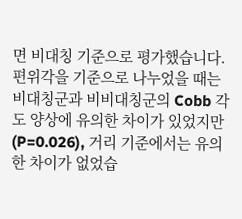면 비대칭 기준으로 평가했습니다. 편위각을 기준으로 나누었을 때는 비대칭군과 비비대칭군의 Cobb 각도 양상에 유의한 차이가 있었지만(P=0.026), 거리 기준에서는 유의한 차이가 없었습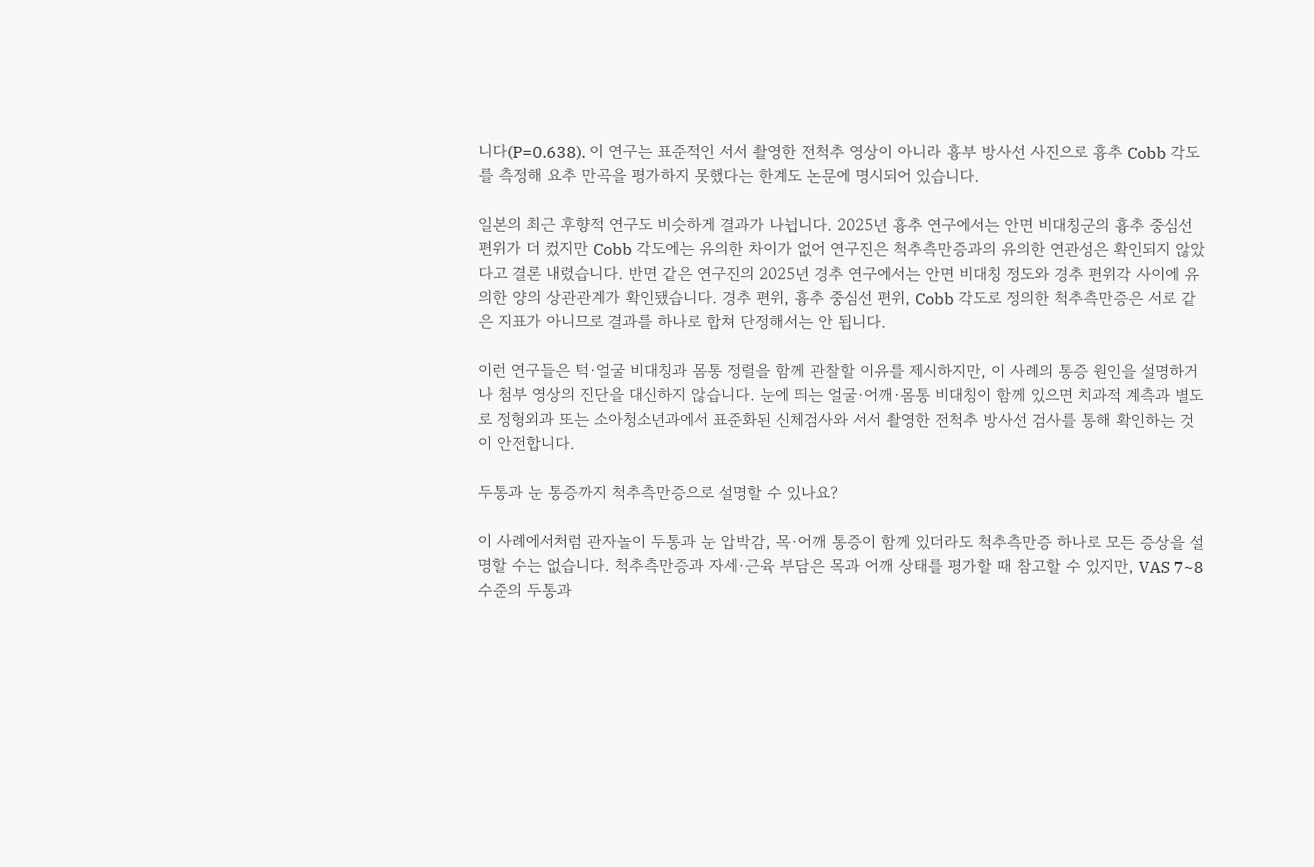니다(P=0.638). 이 연구는 표준적인 서서 촬영한 전척추 영상이 아니라 흉부 방사선 사진으로 흉추 Cobb 각도를 측정해 요추 만곡을 평가하지 못했다는 한계도 논문에 명시되어 있습니다.

일본의 최근 후향적 연구도 비슷하게 결과가 나뉩니다. 2025년 흉추 연구에서는 안면 비대칭군의 흉추 중심선 편위가 더 컸지만 Cobb 각도에는 유의한 차이가 없어 연구진은 척추측만증과의 유의한 연관성은 확인되지 않았다고 결론 내렸습니다. 반면 같은 연구진의 2025년 경추 연구에서는 안면 비대칭 정도와 경추 편위각 사이에 유의한 양의 상관관계가 확인됐습니다. 경추 편위, 흉추 중심선 편위, Cobb 각도로 정의한 척추측만증은 서로 같은 지표가 아니므로 결과를 하나로 합쳐 단정해서는 안 됩니다.

이런 연구들은 턱·얼굴 비대칭과 몸통 정렬을 함께 관찰할 이유를 제시하지만, 이 사례의 통증 원인을 설명하거나 첨부 영상의 진단을 대신하지 않습니다. 눈에 띄는 얼굴·어깨·몸통 비대칭이 함께 있으면 치과적 계측과 별도로 정형외과 또는 소아청소년과에서 표준화된 신체검사와 서서 촬영한 전척추 방사선 검사를 통해 확인하는 것이 안전합니다.

두통과 눈 통증까지 척추측만증으로 설명할 수 있나요?

이 사례에서처럼 관자놀이 두통과 눈 압박감, 목·어깨 통증이 함께 있더라도 척추측만증 하나로 모든 증상을 설명할 수는 없습니다. 척추측만증과 자세·근육 부담은 목과 어깨 상태를 평가할 때 참고할 수 있지만, VAS 7~8 수준의 두통과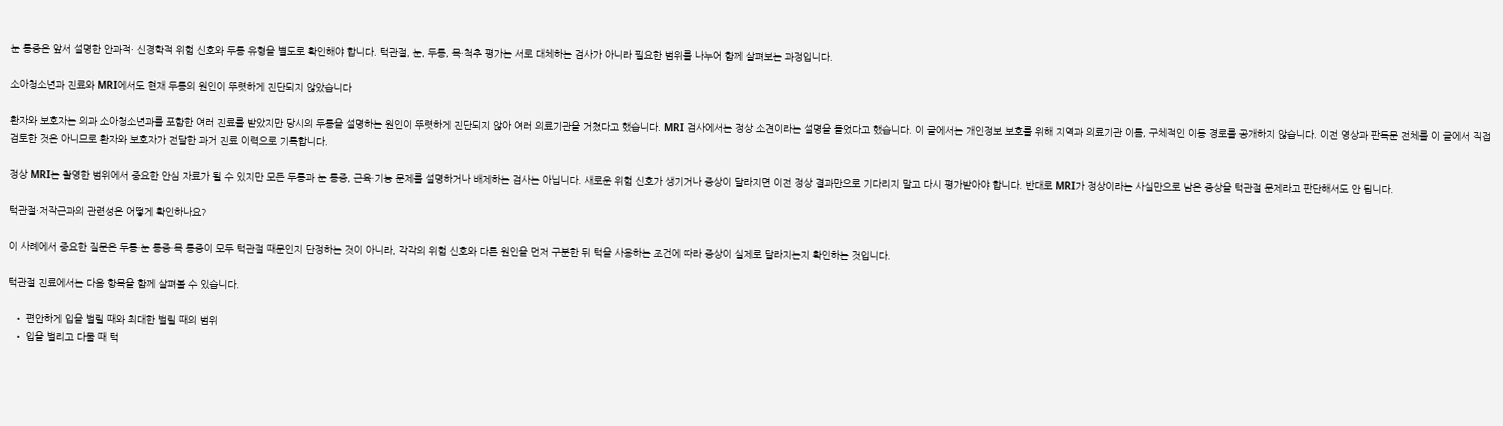눈 통증은 앞서 설명한 안과적· 신경학적 위험 신호와 두통 유형을 별도로 확인해야 합니다. 턱관절, 눈, 두통, 목·척추 평가는 서로 대체하는 검사가 아니라 필요한 범위를 나누어 함께 살펴보는 과정입니다.

소아청소년과 진료와 MRI에서도 현재 두통의 원인이 뚜렷하게 진단되지 않았습니다

환자와 보호자는 의과 소아청소년과를 포함한 여러 진료를 받았지만 당시의 두통을 설명하는 원인이 뚜렷하게 진단되지 않아 여러 의료기관을 거쳤다고 했습니다. MRI 검사에서는 정상 소견이라는 설명을 들었다고 했습니다. 이 글에서는 개인정보 보호를 위해 지역과 의료기관 이름, 구체적인 이동 경로를 공개하지 않습니다. 이전 영상과 판독문 전체를 이 글에서 직접 검토한 것은 아니므로 환자와 보호자가 전달한 과거 진료 이력으로 기록합니다.

정상 MRI는 촬영한 범위에서 중요한 안심 자료가 될 수 있지만 모든 두통과 눈 통증, 근육·기능 문제를 설명하거나 배제하는 검사는 아닙니다. 새로운 위험 신호가 생기거나 증상이 달라지면 이전 정상 결과만으로 기다리지 말고 다시 평가받아야 합니다. 반대로 MRI가 정상이라는 사실만으로 남은 증상을 턱관절 문제라고 판단해서도 안 됩니다.

턱관절·저작근과의 관련성은 어떻게 확인하나요?

이 사례에서 중요한 질문은 두통·눈 통증·목 통증이 모두 턱관절 때문인지 단정하는 것이 아니라, 각각의 위험 신호와 다른 원인을 먼저 구분한 뒤 턱을 사용하는 조건에 따라 증상이 실제로 달라지는지 확인하는 것입니다.

턱관절 진료에서는 다음 항목을 함께 살펴볼 수 있습니다.

  • 편안하게 입을 벌릴 때와 최대한 벌릴 때의 범위
  • 입을 벌리고 다물 때 턱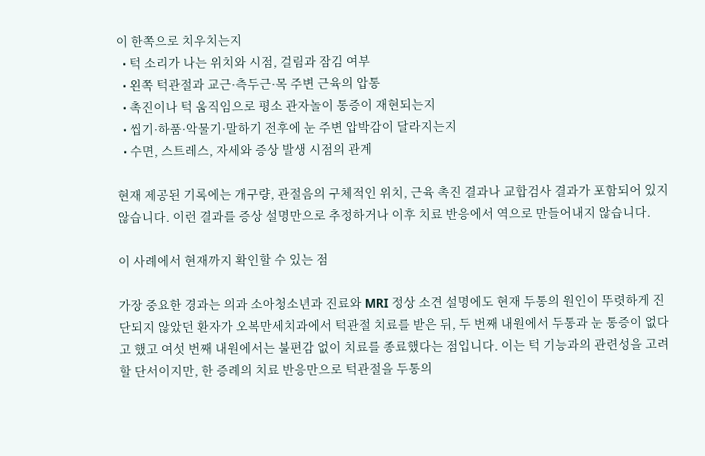이 한쪽으로 치우치는지
  • 턱 소리가 나는 위치와 시점, 걸림과 잠김 여부
  • 왼쪽 턱관절과 교근·측두근·목 주변 근육의 압통
  • 촉진이나 턱 움직임으로 평소 관자놀이 통증이 재현되는지
  • 씹기·하품·악물기·말하기 전후에 눈 주변 압박감이 달라지는지
  • 수면, 스트레스, 자세와 증상 발생 시점의 관계

현재 제공된 기록에는 개구량, 관절음의 구체적인 위치, 근육 촉진 결과나 교합검사 결과가 포함되어 있지 않습니다. 이런 결과를 증상 설명만으로 추정하거나 이후 치료 반응에서 역으로 만들어내지 않습니다.

이 사례에서 현재까지 확인할 수 있는 점

가장 중요한 경과는 의과 소아청소년과 진료와 MRI 정상 소견 설명에도 현재 두통의 원인이 뚜렷하게 진단되지 않았던 환자가 오복만세치과에서 턱관절 치료를 받은 뒤, 두 번째 내원에서 두통과 눈 통증이 없다고 했고 여섯 번째 내원에서는 불편감 없이 치료를 종료했다는 점입니다. 이는 턱 기능과의 관련성을 고려할 단서이지만, 한 증례의 치료 반응만으로 턱관절을 두통의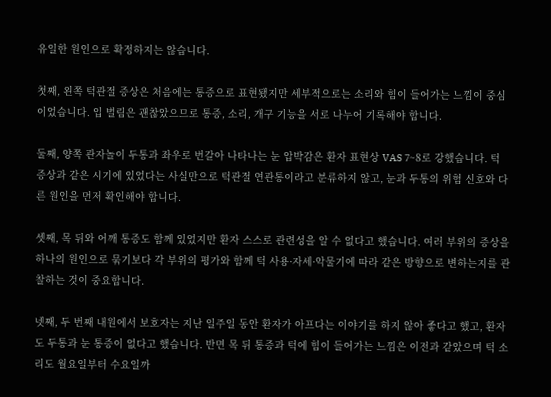유일한 원인으로 확정하지는 않습니다.

첫째, 왼쪽 턱관절 증상은 처음에는 통증으로 표현됐지만 세부적으로는 소리와 힘이 들어가는 느낌이 중심이었습니다. 입 벌림은 괜찮았으므로 통증, 소리, 개구 기능을 서로 나누어 기록해야 합니다.

둘째, 양쪽 관자놀이 두통과 좌우로 번갈아 나타나는 눈 압박감은 환자 표현상 VAS 7~8로 강했습니다. 턱 증상과 같은 시기에 있었다는 사실만으로 턱관절 연관통이라고 분류하지 않고, 눈과 두통의 위험 신호와 다른 원인을 먼저 확인해야 합니다.

셋째, 목 뒤와 어깨 통증도 함께 있었지만 환자 스스로 관련성을 알 수 없다고 했습니다. 여러 부위의 증상을 하나의 원인으로 묶기보다 각 부위의 평가와 함께 턱 사용·자세·악물기에 따라 같은 방향으로 변하는지를 관찰하는 것이 중요합니다.

넷째, 두 번째 내원에서 보호자는 지난 일주일 동안 환자가 아프다는 이야기를 하지 않아 좋다고 했고, 환자도 두통과 눈 통증이 없다고 했습니다. 반면 목 뒤 통증과 턱에 힘이 들어가는 느낌은 이전과 같았으며 턱 소리도 월요일부터 수요일까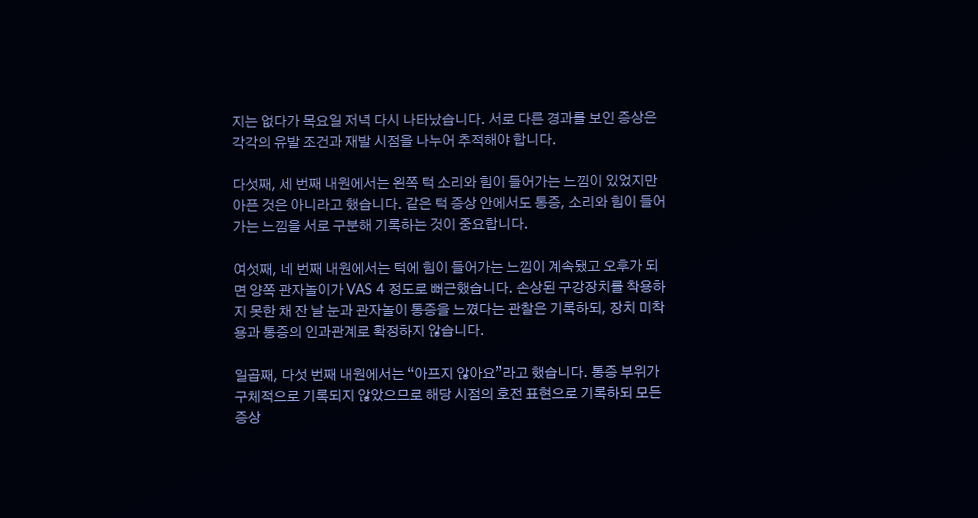지는 없다가 목요일 저녁 다시 나타났습니다. 서로 다른 경과를 보인 증상은 각각의 유발 조건과 재발 시점을 나누어 추적해야 합니다.

다섯째, 세 번째 내원에서는 왼쪽 턱 소리와 힘이 들어가는 느낌이 있었지만 아픈 것은 아니라고 했습니다. 같은 턱 증상 안에서도 통증, 소리와 힘이 들어가는 느낌을 서로 구분해 기록하는 것이 중요합니다.

여섯째, 네 번째 내원에서는 턱에 힘이 들어가는 느낌이 계속됐고 오후가 되면 양쪽 관자놀이가 VAS 4 정도로 뻐근했습니다. 손상된 구강장치를 착용하지 못한 채 잔 날 눈과 관자놀이 통증을 느꼈다는 관찰은 기록하되, 장치 미착용과 통증의 인과관계로 확정하지 않습니다.

일곱째, 다섯 번째 내원에서는 “아프지 않아요”라고 했습니다. 통증 부위가 구체적으로 기록되지 않았으므로 해당 시점의 호전 표현으로 기록하되 모든 증상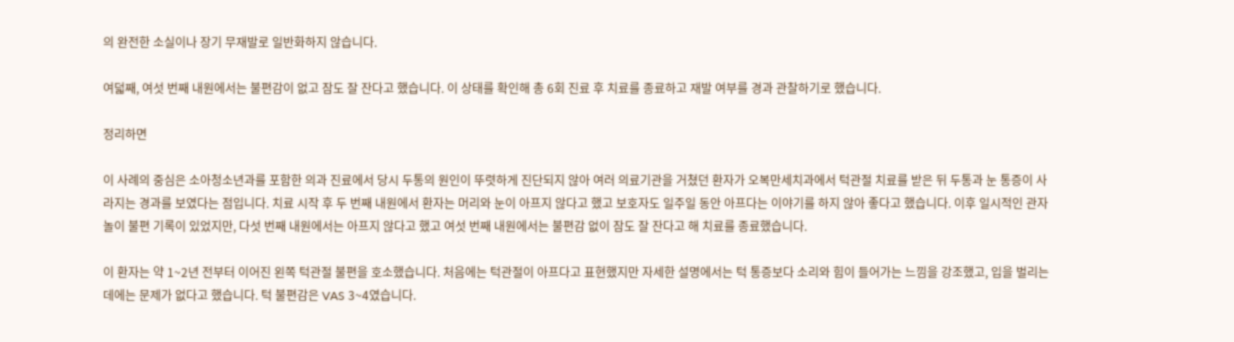의 완전한 소실이나 장기 무재발로 일반화하지 않습니다.

여덟째, 여섯 번째 내원에서는 불편감이 없고 잠도 잘 잔다고 했습니다. 이 상태를 확인해 총 6회 진료 후 치료를 종료하고 재발 여부를 경과 관찰하기로 했습니다.

정리하면

이 사례의 중심은 소아청소년과를 포함한 의과 진료에서 당시 두통의 원인이 뚜렷하게 진단되지 않아 여러 의료기관을 거쳤던 환자가 오복만세치과에서 턱관절 치료를 받은 뒤 두통과 눈 통증이 사라지는 경과를 보였다는 점입니다. 치료 시작 후 두 번째 내원에서 환자는 머리와 눈이 아프지 않다고 했고 보호자도 일주일 동안 아프다는 이야기를 하지 않아 좋다고 했습니다. 이후 일시적인 관자놀이 불편 기록이 있었지만, 다섯 번째 내원에서는 아프지 않다고 했고 여섯 번째 내원에서는 불편감 없이 잠도 잘 잔다고 해 치료를 종료했습니다.

이 환자는 약 1~2년 전부터 이어진 왼쪽 턱관절 불편을 호소했습니다. 처음에는 턱관절이 아프다고 표현했지만 자세한 설명에서는 턱 통증보다 소리와 힘이 들어가는 느낌을 강조했고, 입을 벌리는 데에는 문제가 없다고 했습니다. 턱 불편감은 VAS 3~4였습니다.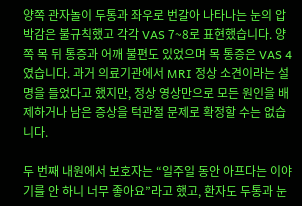양쪽 관자놀이 두통과 좌우로 번갈아 나타나는 눈의 압박감은 불규칙했고 각각 VAS 7~8로 표현했습니다. 양쪽 목 뒤 통증과 어깨 불편도 있었으며 목 통증은 VAS 4였습니다. 과거 의료기관에서 MRI 정상 소견이라는 설명을 들었다고 했지만, 정상 영상만으로 모든 원인을 배제하거나 남은 증상을 턱관절 문제로 확정할 수는 없습니다.

두 번째 내원에서 보호자는 “일주일 동안 아프다는 이야기를 안 하니 너무 좋아요”라고 했고, 환자도 두통과 눈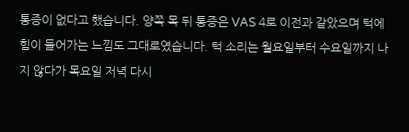통증이 없다고 했습니다. 양쪽 목 뒤 통증은 VAS 4로 이전과 같았으며 턱에 힘이 들어가는 느낌도 그대로였습니다. 턱 소리는 월요일부터 수요일까지 나지 않다가 목요일 저녁 다시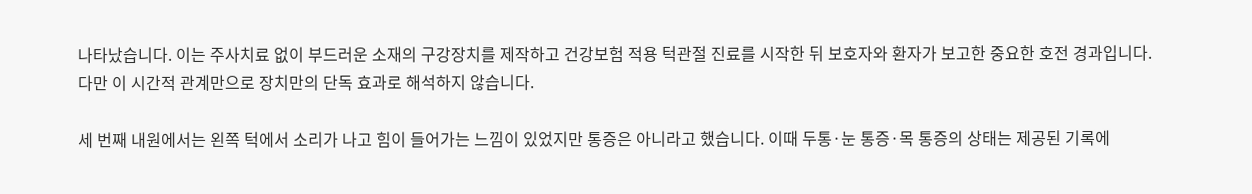나타났습니다. 이는 주사치료 없이 부드러운 소재의 구강장치를 제작하고 건강보험 적용 턱관절 진료를 시작한 뒤 보호자와 환자가 보고한 중요한 호전 경과입니다. 다만 이 시간적 관계만으로 장치만의 단독 효과로 해석하지 않습니다.

세 번째 내원에서는 왼쪽 턱에서 소리가 나고 힘이 들어가는 느낌이 있었지만 통증은 아니라고 했습니다. 이때 두통·눈 통증·목 통증의 상태는 제공된 기록에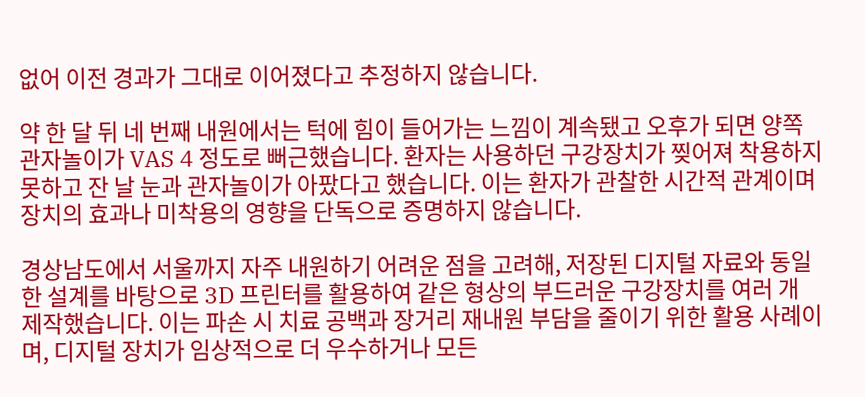없어 이전 경과가 그대로 이어졌다고 추정하지 않습니다.

약 한 달 뒤 네 번째 내원에서는 턱에 힘이 들어가는 느낌이 계속됐고 오후가 되면 양쪽 관자놀이가 VAS 4 정도로 뻐근했습니다. 환자는 사용하던 구강장치가 찢어져 착용하지 못하고 잔 날 눈과 관자놀이가 아팠다고 했습니다. 이는 환자가 관찰한 시간적 관계이며 장치의 효과나 미착용의 영향을 단독으로 증명하지 않습니다.

경상남도에서 서울까지 자주 내원하기 어려운 점을 고려해, 저장된 디지털 자료와 동일한 설계를 바탕으로 3D 프린터를 활용하여 같은 형상의 부드러운 구강장치를 여러 개 제작했습니다. 이는 파손 시 치료 공백과 장거리 재내원 부담을 줄이기 위한 활용 사례이며, 디지털 장치가 임상적으로 더 우수하거나 모든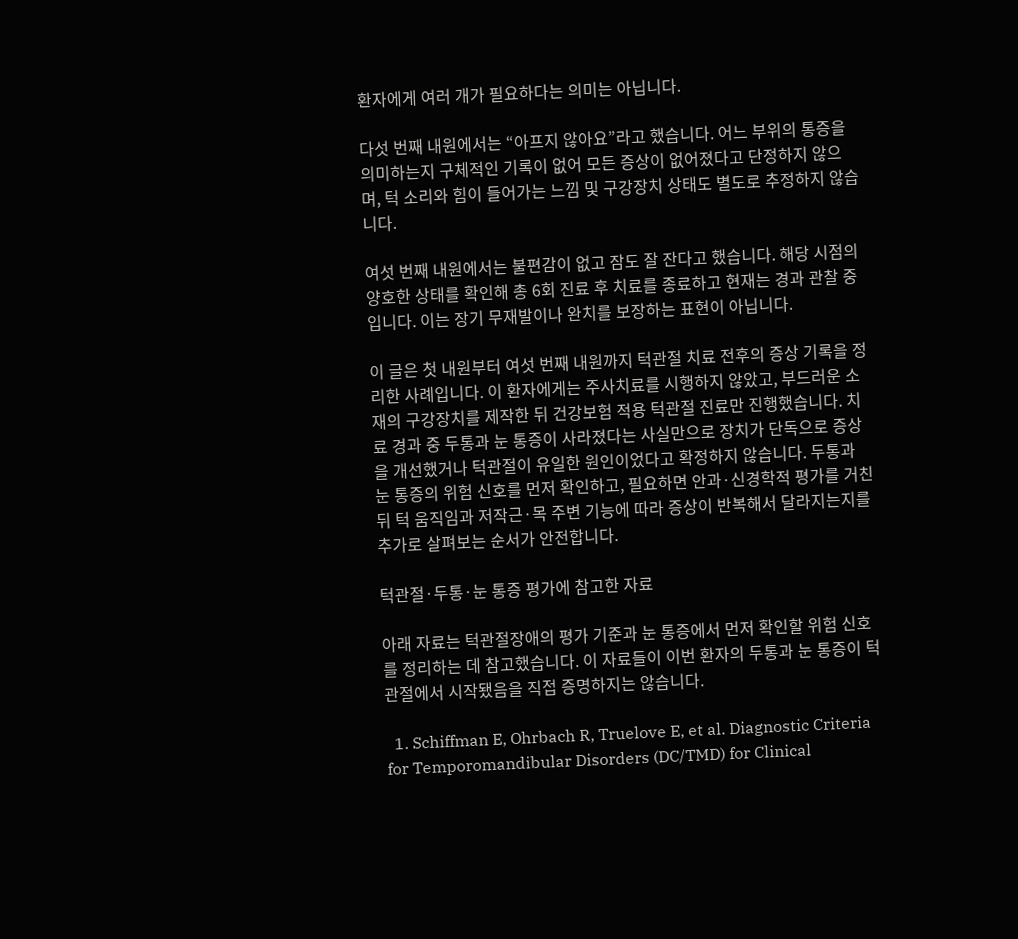환자에게 여러 개가 필요하다는 의미는 아닙니다.

다섯 번째 내원에서는 “아프지 않아요”라고 했습니다. 어느 부위의 통증을 의미하는지 구체적인 기록이 없어 모든 증상이 없어졌다고 단정하지 않으며, 턱 소리와 힘이 들어가는 느낌 및 구강장치 상태도 별도로 추정하지 않습니다.

여섯 번째 내원에서는 불편감이 없고 잠도 잘 잔다고 했습니다. 해당 시점의 양호한 상태를 확인해 총 6회 진료 후 치료를 종료하고 현재는 경과 관찰 중입니다. 이는 장기 무재발이나 완치를 보장하는 표현이 아닙니다.

이 글은 첫 내원부터 여섯 번째 내원까지 턱관절 치료 전후의 증상 기록을 정리한 사례입니다. 이 환자에게는 주사치료를 시행하지 않았고, 부드러운 소재의 구강장치를 제작한 뒤 건강보험 적용 턱관절 진료만 진행했습니다. 치료 경과 중 두통과 눈 통증이 사라졌다는 사실만으로 장치가 단독으로 증상을 개선했거나 턱관절이 유일한 원인이었다고 확정하지 않습니다. 두통과 눈 통증의 위험 신호를 먼저 확인하고, 필요하면 안과·신경학적 평가를 거친 뒤 턱 움직임과 저작근·목 주변 기능에 따라 증상이 반복해서 달라지는지를 추가로 살펴보는 순서가 안전합니다.

턱관절·두통·눈 통증 평가에 참고한 자료

아래 자료는 턱관절장애의 평가 기준과 눈 통증에서 먼저 확인할 위험 신호를 정리하는 데 참고했습니다. 이 자료들이 이번 환자의 두통과 눈 통증이 턱관절에서 시작됐음을 직접 증명하지는 않습니다.

  1. Schiffman E, Ohrbach R, Truelove E, et al. Diagnostic Criteria for Temporomandibular Disorders (DC/TMD) for Clinical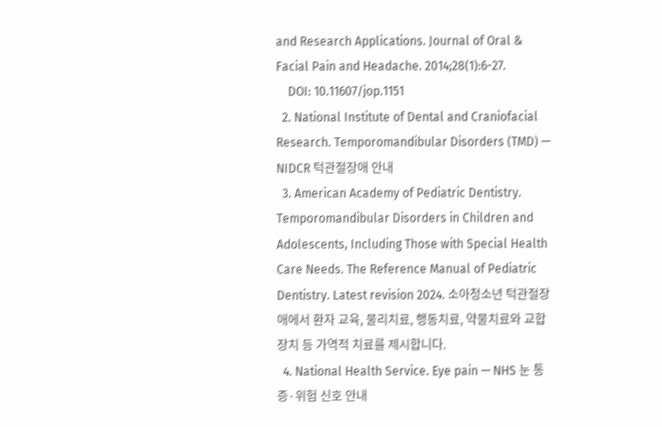and Research Applications. Journal of Oral & Facial Pain and Headache. 2014;28(1):6-27.
    DOI: 10.11607/jop.1151
  2. National Institute of Dental and Craniofacial Research. Temporomandibular Disorders (TMD) — NIDCR 턱관절장애 안내
  3. American Academy of Pediatric Dentistry. Temporomandibular Disorders in Children and Adolescents, Including Those with Special Health Care Needs. The Reference Manual of Pediatric Dentistry. Latest revision 2024. 소아청소년 턱관절장애에서 환자 교육, 물리치료, 행동치료, 약물치료와 교합장치 등 가역적 치료를 제시합니다.
  4. National Health Service. Eye pain — NHS 눈 통증·위험 신호 안내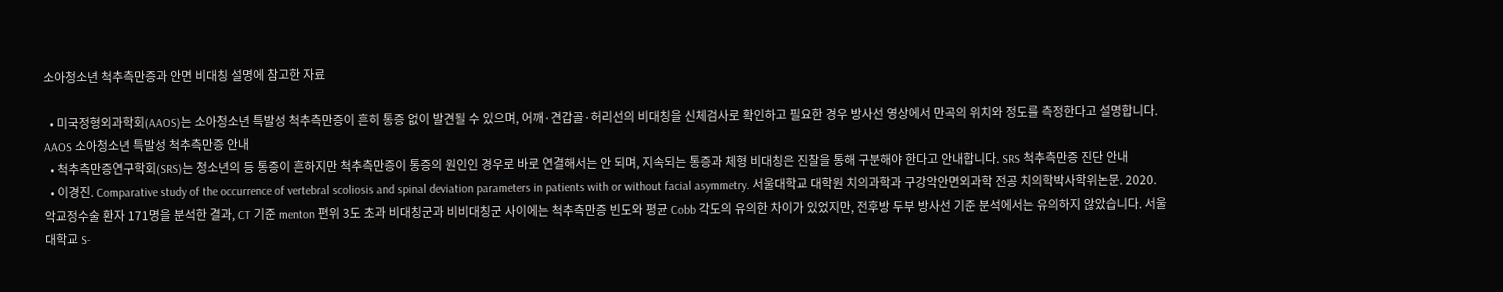소아청소년 척추측만증과 안면 비대칭 설명에 참고한 자료

  • 미국정형외과학회(AAOS)는 소아청소년 특발성 척추측만증이 흔히 통증 없이 발견될 수 있으며, 어깨·견갑골·허리선의 비대칭을 신체검사로 확인하고 필요한 경우 방사선 영상에서 만곡의 위치와 정도를 측정한다고 설명합니다. AAOS 소아청소년 특발성 척추측만증 안내
  • 척추측만증연구학회(SRS)는 청소년의 등 통증이 흔하지만 척추측만증이 통증의 원인인 경우로 바로 연결해서는 안 되며, 지속되는 통증과 체형 비대칭은 진찰을 통해 구분해야 한다고 안내합니다. SRS 척추측만증 진단 안내
  • 이경진. Comparative study of the occurrence of vertebral scoliosis and spinal deviation parameters in patients with or without facial asymmetry. 서울대학교 대학원 치의과학과 구강악안면외과학 전공 치의학박사학위논문. 2020. 악교정수술 환자 171명을 분석한 결과, CT 기준 menton 편위 3도 초과 비대칭군과 비비대칭군 사이에는 척추측만증 빈도와 평균 Cobb 각도의 유의한 차이가 있었지만, 전후방 두부 방사선 기준 분석에서는 유의하지 않았습니다. 서울대학교 S-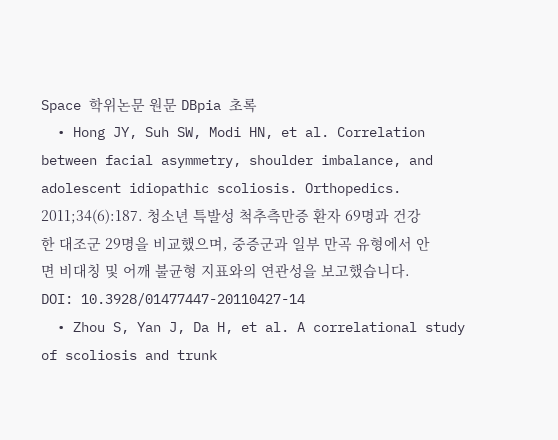Space 학위논문 원문 DBpia 초록
  • Hong JY, Suh SW, Modi HN, et al. Correlation between facial asymmetry, shoulder imbalance, and adolescent idiopathic scoliosis. Orthopedics. 2011;34(6):187. 청소년 특발성 척추측만증 환자 69명과 건강한 대조군 29명을 비교했으며, 중증군과 일부 만곡 유형에서 안면 비대칭 및 어깨 불균형 지표와의 연관성을 보고했습니다. DOI: 10.3928/01477447-20110427-14
  • Zhou S, Yan J, Da H, et al. A correlational study of scoliosis and trunk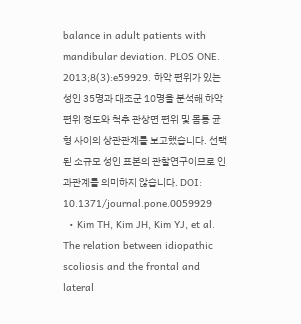balance in adult patients with mandibular deviation. PLOS ONE. 2013;8(3):e59929. 하악 편위가 있는 성인 35명과 대조군 10명을 분석해 하악 편위 정도와 척추 관상면 편위 및 몸통 균형 사이의 상관관계를 보고했습니다. 선택된 소규모 성인 표본의 관찰연구이므로 인과관계를 의미하지 않습니다. DOI: 10.1371/journal.pone.0059929
  • Kim TH, Kim JH, Kim YJ, et al. The relation between idiopathic scoliosis and the frontal and lateral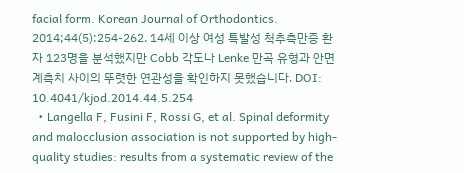facial form. Korean Journal of Orthodontics. 2014;44(5):254-262. 14세 이상 여성 특발성 척추측만증 환자 123명을 분석했지만 Cobb 각도나 Lenke 만곡 유형과 안면 계측치 사이의 뚜렷한 연관성을 확인하지 못했습니다. DOI: 10.4041/kjod.2014.44.5.254
  • Langella F, Fusini F, Rossi G, et al. Spinal deformity and malocclusion association is not supported by high-quality studies: results from a systematic review of the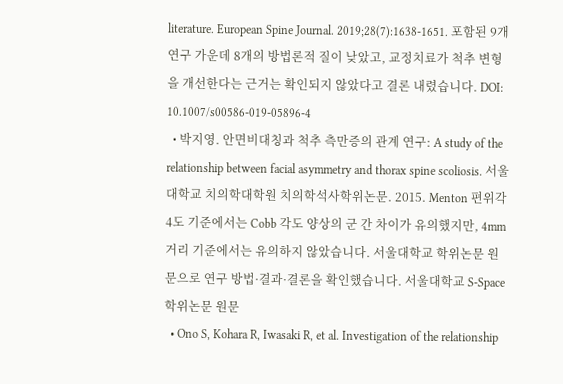literature. European Spine Journal. 2019;28(7):1638-1651. 포함된 9개 연구 가운데 8개의 방법론적 질이 낮았고, 교정치료가 척추 변형을 개선한다는 근거는 확인되지 않았다고 결론 내렸습니다. DOI: 10.1007/s00586-019-05896-4
  • 박지영. 안면비대칭과 척추 측만증의 관계 연구: A study of the relationship between facial asymmetry and thorax spine scoliosis. 서울대학교 치의학대학원 치의학석사학위논문. 2015. Menton 편위각 4도 기준에서는 Cobb 각도 양상의 군 간 차이가 유의했지만, 4mm 거리 기준에서는 유의하지 않았습니다. 서울대학교 학위논문 원문으로 연구 방법·결과·결론을 확인했습니다. 서울대학교 S-Space 학위논문 원문
  • Ono S, Kohara R, Iwasaki R, et al. Investigation of the relationship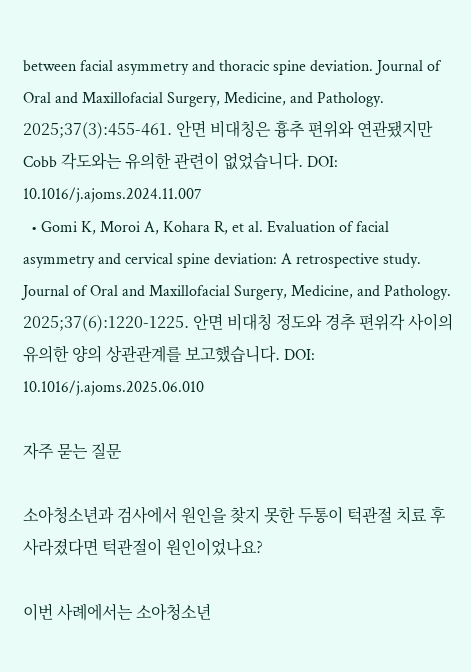between facial asymmetry and thoracic spine deviation. Journal of Oral and Maxillofacial Surgery, Medicine, and Pathology. 2025;37(3):455-461. 안면 비대칭은 흉추 편위와 연관됐지만 Cobb 각도와는 유의한 관련이 없었습니다. DOI: 10.1016/j.ajoms.2024.11.007
  • Gomi K, Moroi A, Kohara R, et al. Evaluation of facial asymmetry and cervical spine deviation: A retrospective study. Journal of Oral and Maxillofacial Surgery, Medicine, and Pathology. 2025;37(6):1220-1225. 안면 비대칭 정도와 경추 편위각 사이의 유의한 양의 상관관계를 보고했습니다. DOI: 10.1016/j.ajoms.2025.06.010

자주 묻는 질문

소아청소년과 검사에서 원인을 찾지 못한 두통이 턱관절 치료 후 사라졌다면 턱관절이 원인이었나요?

이번 사례에서는 소아청소년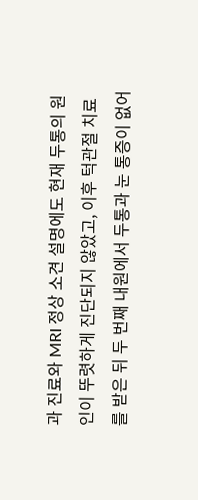과 진료와 MRI 정상 소견 설명에도 현재 두통의 원인이 뚜렷하게 진단되지 않았고, 이후 턱관절 치료를 받은 뒤 두 번째 내원에서 두통과 눈 통증이 없어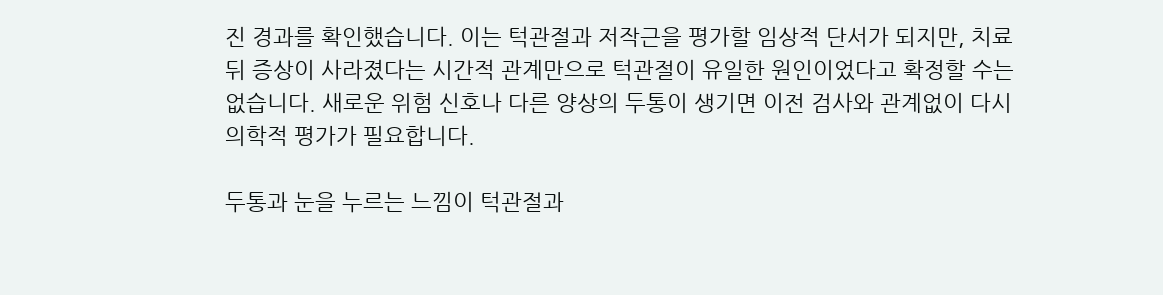진 경과를 확인했습니다. 이는 턱관절과 저작근을 평가할 임상적 단서가 되지만, 치료 뒤 증상이 사라졌다는 시간적 관계만으로 턱관절이 유일한 원인이었다고 확정할 수는 없습니다. 새로운 위험 신호나 다른 양상의 두통이 생기면 이전 검사와 관계없이 다시 의학적 평가가 필요합니다.

두통과 눈을 누르는 느낌이 턱관절과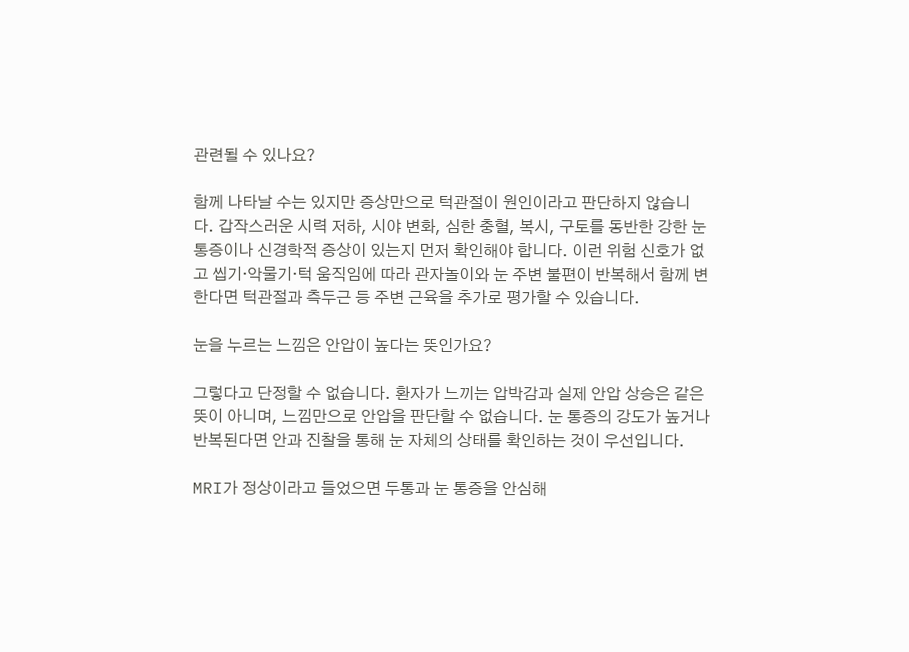관련될 수 있나요?

함께 나타날 수는 있지만 증상만으로 턱관절이 원인이라고 판단하지 않습니다. 갑작스러운 시력 저하, 시야 변화, 심한 충혈, 복시, 구토를 동반한 강한 눈 통증이나 신경학적 증상이 있는지 먼저 확인해야 합니다. 이런 위험 신호가 없고 씹기·악물기·턱 움직임에 따라 관자놀이와 눈 주변 불편이 반복해서 함께 변한다면 턱관절과 측두근 등 주변 근육을 추가로 평가할 수 있습니다.

눈을 누르는 느낌은 안압이 높다는 뜻인가요?

그렇다고 단정할 수 없습니다. 환자가 느끼는 압박감과 실제 안압 상승은 같은 뜻이 아니며, 느낌만으로 안압을 판단할 수 없습니다. 눈 통증의 강도가 높거나 반복된다면 안과 진찰을 통해 눈 자체의 상태를 확인하는 것이 우선입니다.

MRI가 정상이라고 들었으면 두통과 눈 통증을 안심해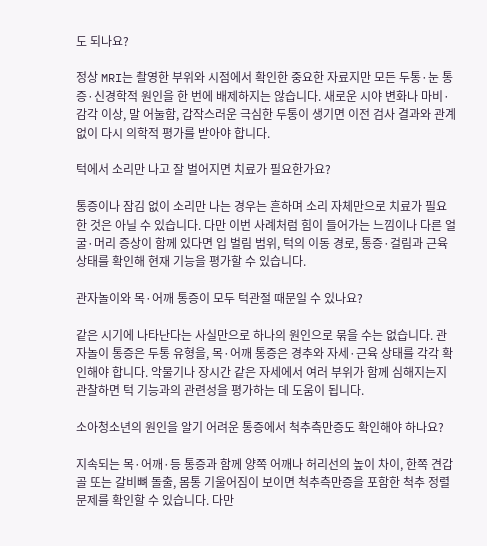도 되나요?

정상 MRI는 촬영한 부위와 시점에서 확인한 중요한 자료지만 모든 두통·눈 통증·신경학적 원인을 한 번에 배제하지는 않습니다. 새로운 시야 변화나 마비·감각 이상, 말 어눌함, 갑작스러운 극심한 두통이 생기면 이전 검사 결과와 관계없이 다시 의학적 평가를 받아야 합니다.

턱에서 소리만 나고 잘 벌어지면 치료가 필요한가요?

통증이나 잠김 없이 소리만 나는 경우는 흔하며 소리 자체만으로 치료가 필요한 것은 아닐 수 있습니다. 다만 이번 사례처럼 힘이 들어가는 느낌이나 다른 얼굴·머리 증상이 함께 있다면 입 벌림 범위, 턱의 이동 경로, 통증·걸림과 근육 상태를 확인해 현재 기능을 평가할 수 있습니다.

관자놀이와 목·어깨 통증이 모두 턱관절 때문일 수 있나요?

같은 시기에 나타난다는 사실만으로 하나의 원인으로 묶을 수는 없습니다. 관자놀이 통증은 두통 유형을, 목·어깨 통증은 경추와 자세·근육 상태를 각각 확인해야 합니다. 악물기나 장시간 같은 자세에서 여러 부위가 함께 심해지는지 관찰하면 턱 기능과의 관련성을 평가하는 데 도움이 됩니다.

소아청소년의 원인을 알기 어려운 통증에서 척추측만증도 확인해야 하나요?

지속되는 목·어깨·등 통증과 함께 양쪽 어깨나 허리선의 높이 차이, 한쪽 견갑골 또는 갈비뼈 돌출, 몸통 기울어짐이 보이면 척추측만증을 포함한 척추 정렬 문제를 확인할 수 있습니다. 다만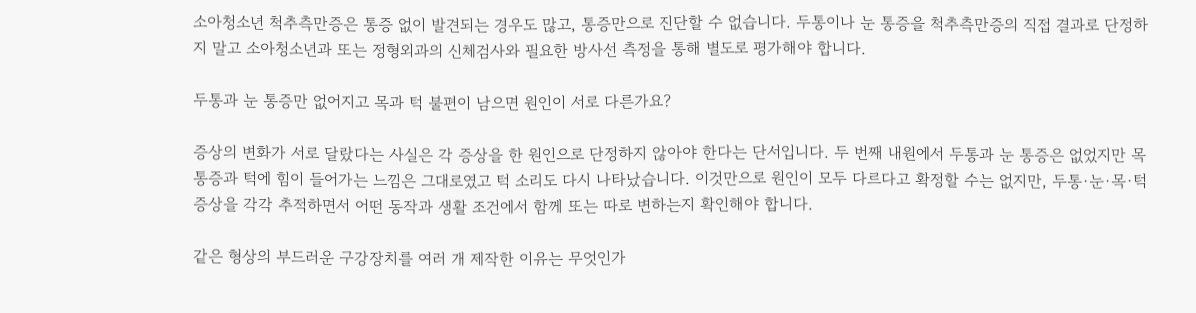소아청소년 척추측만증은 통증 없이 발견되는 경우도 많고, 통증만으로 진단할 수 없습니다. 두통이나 눈 통증을 척추측만증의 직접 결과로 단정하지 말고 소아청소년과 또는 정형외과의 신체검사와 필요한 방사선 측정을 통해 별도로 평가해야 합니다.

두통과 눈 통증만 없어지고 목과 턱 불편이 남으면 원인이 서로 다른가요?

증상의 변화가 서로 달랐다는 사실은 각 증상을 한 원인으로 단정하지 않아야 한다는 단서입니다. 두 번째 내원에서 두통과 눈 통증은 없었지만 목 통증과 턱에 힘이 들어가는 느낌은 그대로였고 턱 소리도 다시 나타났습니다. 이것만으로 원인이 모두 다르다고 확정할 수는 없지만, 두통·눈·목·턱 증상을 각각 추적하면서 어떤 동작과 생활 조건에서 함께 또는 따로 변하는지 확인해야 합니다.

같은 형상의 부드러운 구강장치를 여러 개 제작한 이유는 무엇인가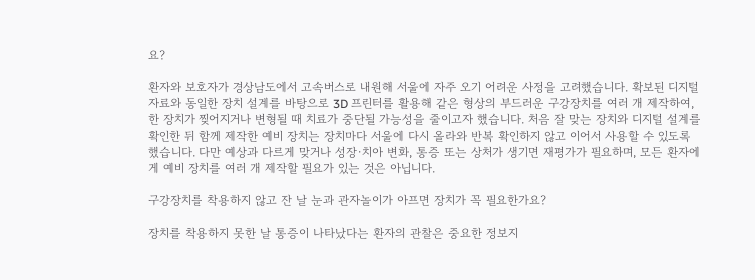요?

환자와 보호자가 경상남도에서 고속버스로 내원해 서울에 자주 오기 어려운 사정을 고려했습니다. 확보된 디지털 자료와 동일한 장치 설계를 바탕으로 3D 프린터를 활용해 같은 형상의 부드러운 구강장치를 여러 개 제작하여, 한 장치가 찢어지거나 변형될 때 치료가 중단될 가능성을 줄이고자 했습니다. 처음 잘 맞는 장치와 디지털 설계를 확인한 뒤 함께 제작한 예비 장치는 장치마다 서울에 다시 올라와 반복 확인하지 않고 이어서 사용할 수 있도록 했습니다. 다만 예상과 다르게 맞거나 성장·치아 변화, 통증 또는 상처가 생기면 재평가가 필요하며, 모든 환자에게 예비 장치를 여러 개 제작할 필요가 있는 것은 아닙니다.

구강장치를 착용하지 않고 잔 날 눈과 관자놀이가 아프면 장치가 꼭 필요한가요?

장치를 착용하지 못한 날 통증이 나타났다는 환자의 관찰은 중요한 정보지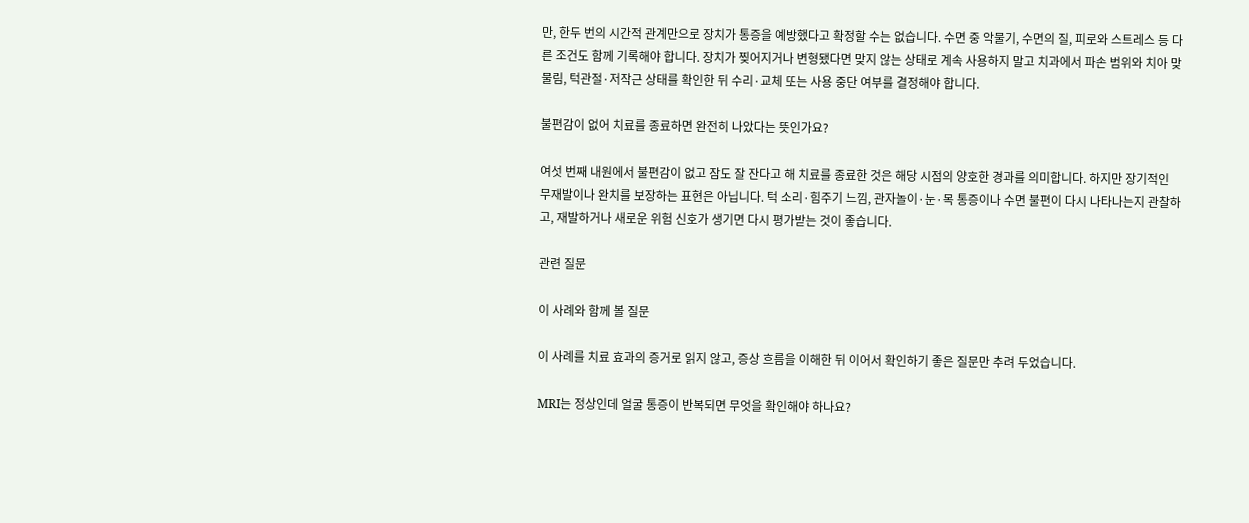만, 한두 번의 시간적 관계만으로 장치가 통증을 예방했다고 확정할 수는 없습니다. 수면 중 악물기, 수면의 질, 피로와 스트레스 등 다른 조건도 함께 기록해야 합니다. 장치가 찢어지거나 변형됐다면 맞지 않는 상태로 계속 사용하지 말고 치과에서 파손 범위와 치아 맞물림, 턱관절·저작근 상태를 확인한 뒤 수리·교체 또는 사용 중단 여부를 결정해야 합니다.

불편감이 없어 치료를 종료하면 완전히 나았다는 뜻인가요?

여섯 번째 내원에서 불편감이 없고 잠도 잘 잔다고 해 치료를 종료한 것은 해당 시점의 양호한 경과를 의미합니다. 하지만 장기적인 무재발이나 완치를 보장하는 표현은 아닙니다. 턱 소리·힘주기 느낌, 관자놀이·눈·목 통증이나 수면 불편이 다시 나타나는지 관찰하고, 재발하거나 새로운 위험 신호가 생기면 다시 평가받는 것이 좋습니다.

관련 질문

이 사례와 함께 볼 질문

이 사례를 치료 효과의 증거로 읽지 않고, 증상 흐름을 이해한 뒤 이어서 확인하기 좋은 질문만 추려 두었습니다.

MRI는 정상인데 얼굴 통증이 반복되면 무엇을 확인해야 하나요?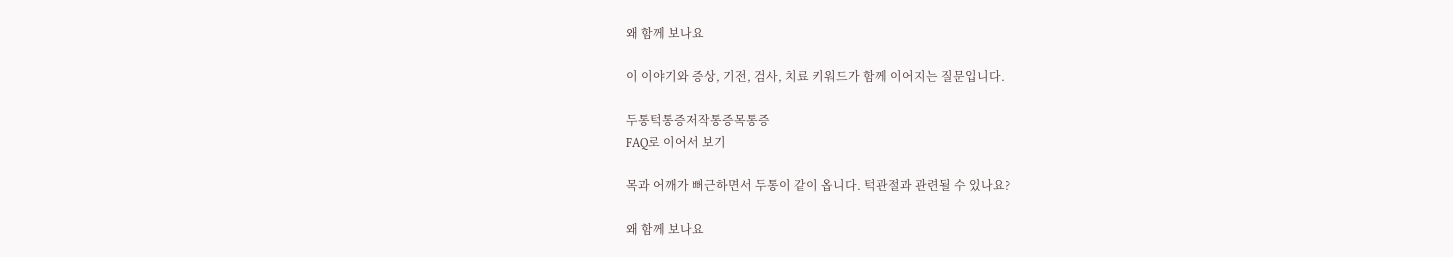왜 함께 보나요

이 이야기와 증상, 기전, 검사, 치료 키워드가 함께 이어지는 질문입니다.

두통턱통증저작통증목통증
FAQ로 이어서 보기

목과 어깨가 뻐근하면서 두통이 같이 옵니다. 턱관절과 관련될 수 있나요?

왜 함께 보나요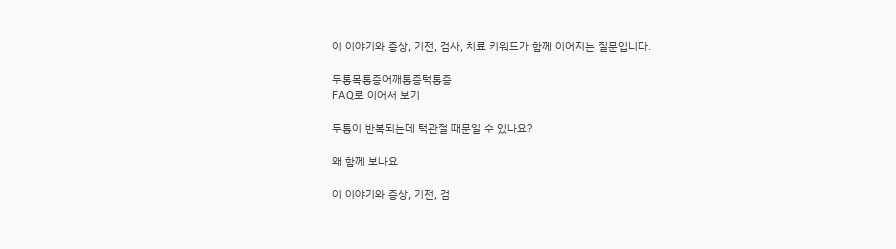이 이야기와 증상, 기전, 검사, 치료 키워드가 함께 이어지는 질문입니다.

두통목통증어깨통증턱통증
FAQ로 이어서 보기

두통이 반복되는데 턱관절 때문일 수 있나요?

왜 함께 보나요

이 이야기와 증상, 기전, 검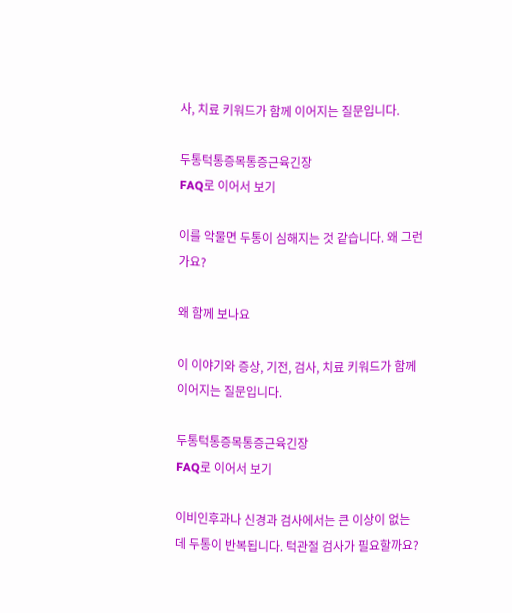사, 치료 키워드가 함께 이어지는 질문입니다.

두통턱통증목통증근육긴장
FAQ로 이어서 보기

이를 악물면 두통이 심해지는 것 같습니다. 왜 그런가요?

왜 함께 보나요

이 이야기와 증상, 기전, 검사, 치료 키워드가 함께 이어지는 질문입니다.

두통턱통증목통증근육긴장
FAQ로 이어서 보기

이비인후과나 신경과 검사에서는 큰 이상이 없는데 두통이 반복됩니다. 턱관절 검사가 필요할까요?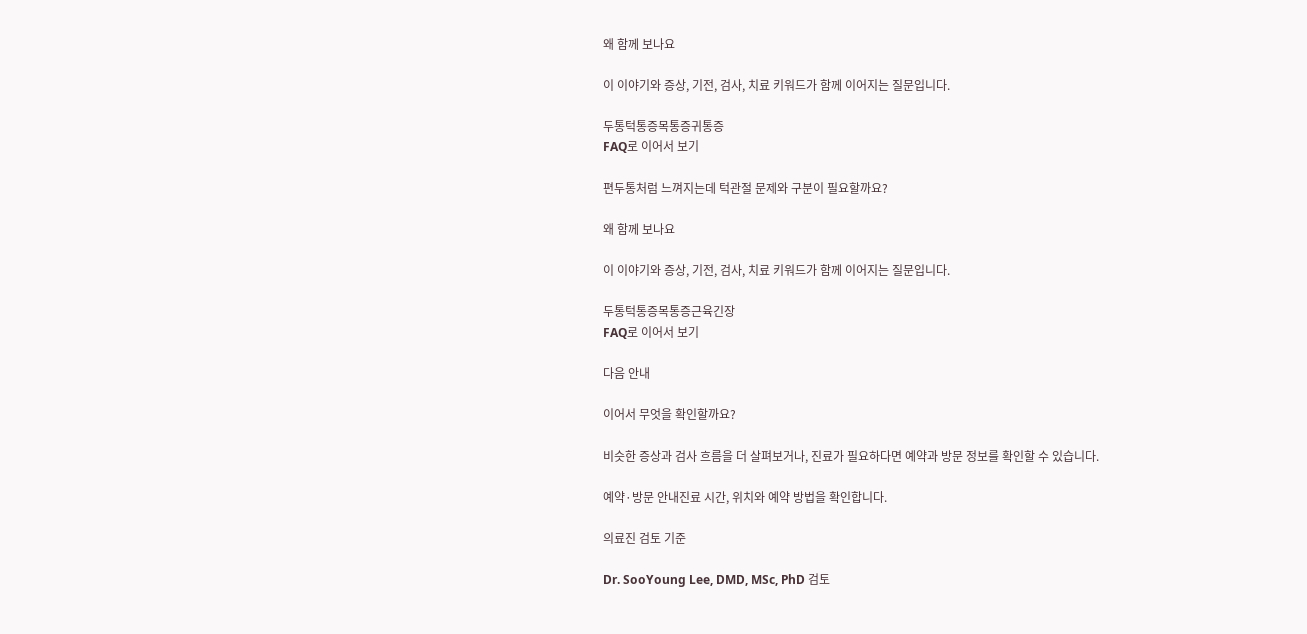왜 함께 보나요

이 이야기와 증상, 기전, 검사, 치료 키워드가 함께 이어지는 질문입니다.

두통턱통증목통증귀통증
FAQ로 이어서 보기

편두통처럼 느껴지는데 턱관절 문제와 구분이 필요할까요?

왜 함께 보나요

이 이야기와 증상, 기전, 검사, 치료 키워드가 함께 이어지는 질문입니다.

두통턱통증목통증근육긴장
FAQ로 이어서 보기

다음 안내

이어서 무엇을 확인할까요?

비슷한 증상과 검사 흐름을 더 살펴보거나, 진료가 필요하다면 예약과 방문 정보를 확인할 수 있습니다.

예약·방문 안내진료 시간, 위치와 예약 방법을 확인합니다.

의료진 검토 기준

Dr. SooYoung Lee, DMD, MSc, PhD 검토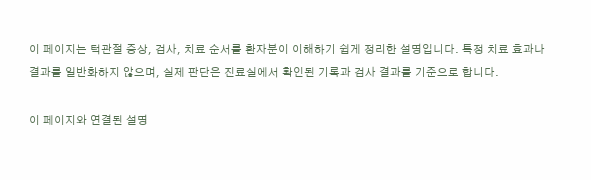이 페이지는 턱관절 증상, 검사, 치료 순서를 환자분이 이해하기 쉽게 정리한 설명입니다. 특정 치료 효과나 결과를 일반화하지 않으며, 실제 판단은 진료실에서 확인된 기록과 검사 결과를 기준으로 합니다.

이 페이지와 연결된 설명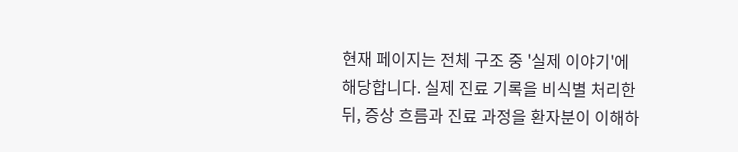현재 페이지는 전체 구조 중 '실제 이야기'에 해당합니다. 실제 진료 기록을 비식별 처리한 뒤, 증상 흐름과 진료 과정을 환자분이 이해하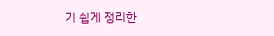기 쉽게 정리한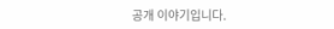공개 이야기입니다.